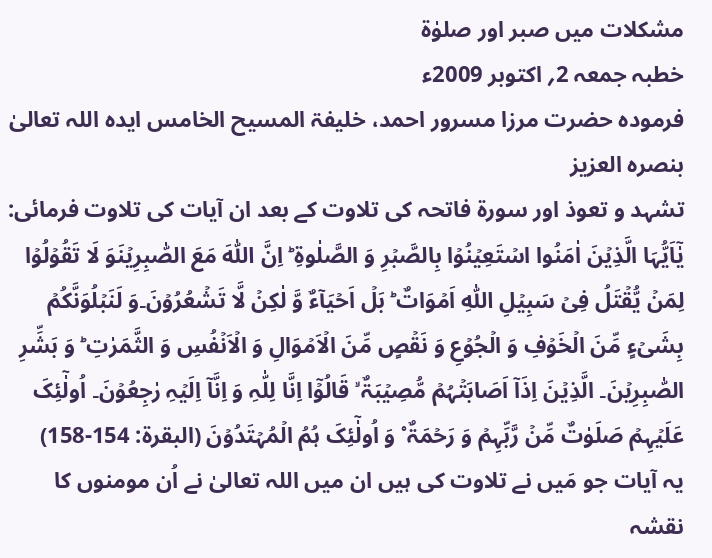مشکلات میں صبر اور صلوٰۃ
خطبہ جمعہ 2؍ اکتوبر 2009ء
فرمودہ حضرت مرزا مسرور احمد، خلیفۃ المسیح الخامس ایدہ اللہ تعالیٰ بنصرہ العزیز
تشہد و تعوذ اور سورۃ فاتحہ کی تلاوت کے بعد ان آیات کی تلاوت فرمائی:
یٰۤاَیُّہَا الَّذِیۡنَ اٰمَنُوا اسۡتَعِیۡنُوۡا بِالصَّبۡرِ وَ الصَّلٰوۃِ ؕ اِنَّ اللّٰہَ مَعَ الصّٰبِرِیۡنَوَ لَا تَقُوۡلُوۡا لِمَنۡ یُّقۡتَلُ فِیۡ سَبِیۡلِ اللّٰہِ اَمۡوَاتٌ ؕ بَلۡ اَحۡیَآءٌ وَّ لٰکِنۡ لَّا تَشۡعُرُوۡنَ۔وَ لَنَبۡلُوَنَّکُمۡ بِشَیۡءٍ مِّنَ الۡخَوۡفِ وَ الۡجُوۡعِ وَ نَقۡصٍ مِّنَ الۡاَمۡوَالِ وَ الۡاَنۡفُسِ وَ الثَّمَرٰتِ ؕ وَ بَشِّرِ الصّٰبِرِیۡنَ۔ الَّذِیۡنَ اِذَاۤ اَصَابَتۡہُمۡ مُّصِیۡبَۃٌ ۙ قَالُوۡۤا اِنَّا لِلّٰہِ وَ اِنَّاۤ اِلَیۡہِ رٰجِعُوۡنَ۔ اُولٰٓئِکَ عَلَیۡہِمۡ صَلَوٰتٌ مِّنۡ رَّبِّہِمۡ وَ رَحۡمَۃٌ ۟ وَ اُولٰٓئِکَ ہُمُ الۡمُہۡتَدُوۡنَ (البقرۃ: 154-158)
یہ آیات جو مَیں نے تلاوت کی ہیں ان میں اللہ تعالیٰ نے اُن مومنوں کا نقشہ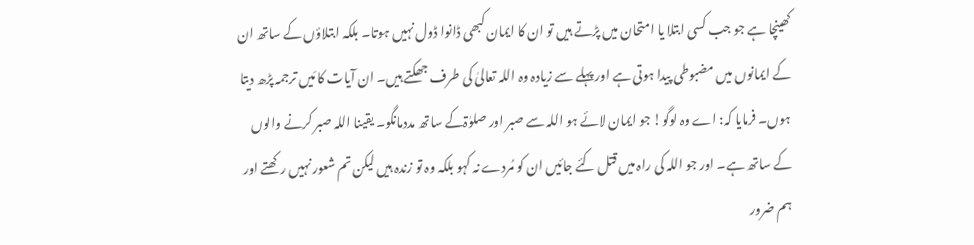کھینچا ہے جو جب کسی ابتلا یا امتحان میں پڑتے ہیں تو ان کا ایمان کبھی ڈانوا ڈول نہیں ہوتا۔ بلکہ ابتلاؤں کے ساتھ ان کے ایمانوں میں مضبوطی پیدا ہوتی ہے اور پہلے سے زیادہ وہ اللہ تعالیٰ کی طرف جھکتے ہیں۔ ان آیات کا مَیں ترجمہ پڑھ دیتا ہوں۔ فرمایا کہ: اے وہ لوگو! جو ایمان لائے ہو اللہ سے صبر اور صلوٰۃکے ساتھ مددمانگو۔ یقینا اللہ صبر کرنے والوں کے ساتھ ہے۔ اور جو اللہ کی راہ میں قتل کئے جائیں ان کو مُردے نہ کہو بلکہ وہ تو زندہ ہیں لیکن تم شعور نہیں رکھتے اور ہم ضرور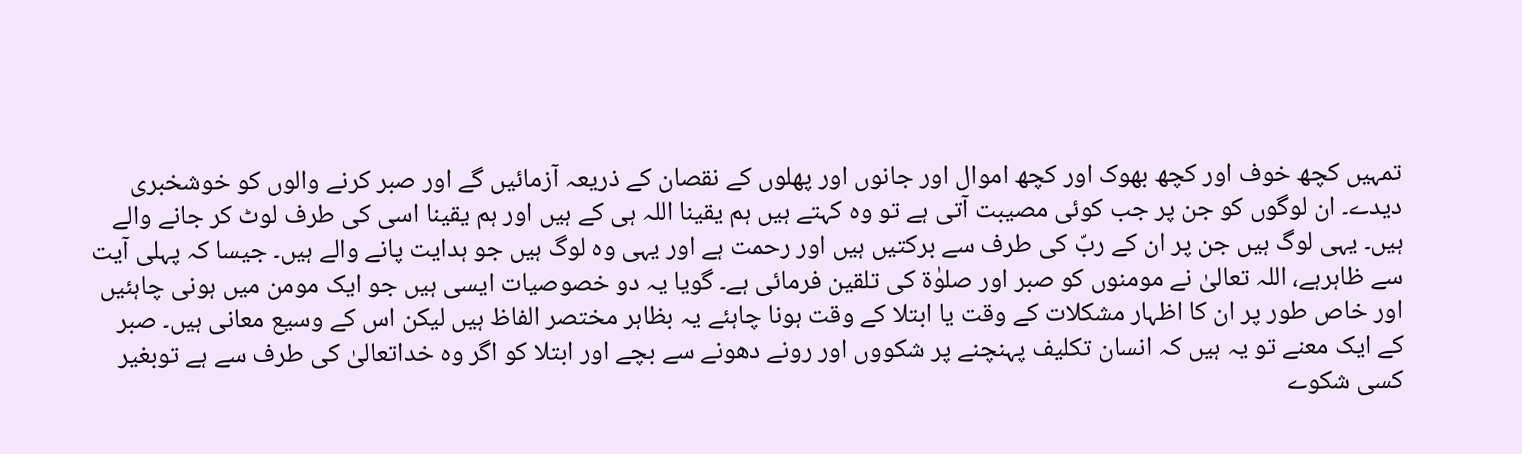تمہیں کچھ خوف اور کچھ بھوک اور کچھ اموال اور جانوں اور پھلوں کے نقصان کے ذریعہ آزمائیں گے اور صبر کرنے والوں کو خوشخبری دیدے۔ ان لوگوں کو جن پر جب کوئی مصیبت آتی ہے تو وہ کہتے ہیں ہم یقینا اللہ ہی کے ہیں اور ہم یقینا اسی کی طرف لوٹ کر جانے والے ہیں۔ یہی لوگ ہیں جن پر ان کے ربّ کی طرف سے برکتیں ہیں اور رحمت ہے اور یہی وہ لوگ ہیں جو ہدایت پانے والے ہیں۔ جیسا کہ پہلی آیت سے ظاہرہے، اللہ تعالیٰ نے مومنوں کو صبر اور صلوٰۃ کی تلقین فرمائی ہے۔ گویا یہ دو خصوصیات ایسی ہیں جو ایک مومن میں ہونی چاہئیں اور خاص طور پر ان کا اظہار مشکلات کے وقت یا ابتلا کے وقت ہونا چاہئے یہ بظاہر مختصر الفاظ ہیں لیکن اس کے وسیع معانی ہیں۔ صبر کے ایک معنے تو یہ ہیں کہ انسان تکلیف پہنچنے پر شکووں اور رونے دھونے سے بچے اور ابتلا کو اگر وہ خداتعالیٰ کی طرف سے ہے توبغیر کسی شکوے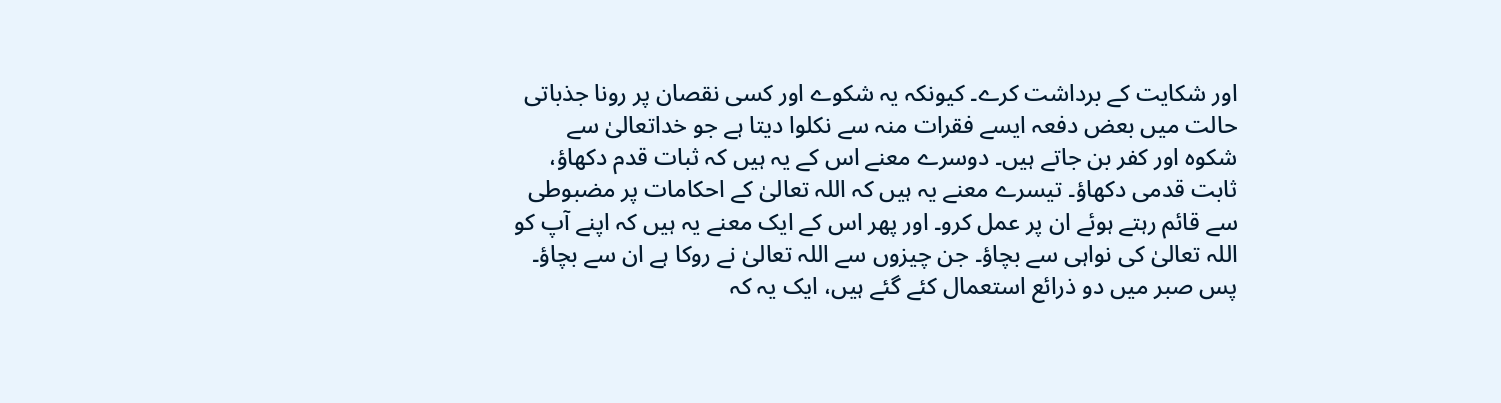اور شکایت کے برداشت کرے۔ کیونکہ یہ شکوے اور کسی نقصان پر رونا جذباتی حالت میں بعض دفعہ ایسے فقرات منہ سے نکلوا دیتا ہے جو خداتعالیٰ سے شکوہ اور کفر بن جاتے ہیں۔ دوسرے معنے اس کے یہ ہیں کہ ثبات قدم دکھاؤ، ثابت قدمی دکھاؤ۔ تیسرے معنے یہ ہیں کہ اللہ تعالیٰ کے احکامات پر مضبوطی سے قائم رہتے ہوئے ان پر عمل کرو۔ اور پھر اس کے ایک معنے یہ ہیں کہ اپنے آپ کو اللہ تعالیٰ کی نواہی سے بچاؤ۔ جن چیزوں سے اللہ تعالیٰ نے روکا ہے ان سے بچاؤ۔ پس صبر میں دو ذرائع استعمال کئے گئے ہیں، ایک یہ کہ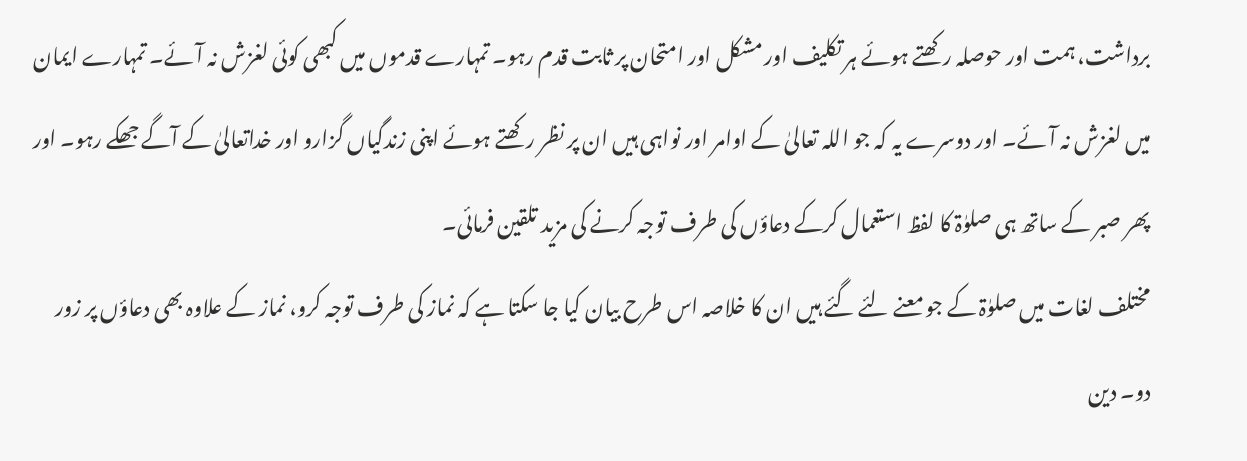برداشت، ہمت اور حوصلہ رکھتے ہوئے ہر تکلیف اور مشکل اور امتحان پر ثابت قدم رہو۔ تمہارے قدموں میں کبھی کوئی لغزش نہ آئے۔ تمہارے ایمان میں لغزش نہ آئے۔ اور دوسرے یہ کہ جو اللہ تعالیٰ کے اوامر اور نواہی ہیں ان پر نظر رکھتے ہوئے اپنی زندگیاں گزارو اور خداتعالیٰ کے آگے جھکے رہو۔ اور پھر صبر کے ساتھ ہی صلوٰۃ کا لفظ استعمال کرکے دعاؤں کی طرف توجہ کرنے کی مزید تلقین فرمائی۔
مختلف لغات میں صلوٰۃ کے جو معنے لئے گئے ہیں ان کا خلاصہ اس طرح بیان کیا جا سکتا ہے کہ نماز کی طرف توجہ کرو، نماز کے علاوہ بھی دعاؤں پر زور دو۔ دین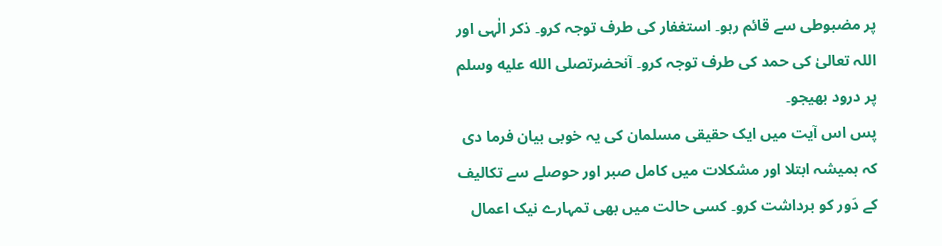پر مضبوطی سے قائم رہو۔ استغفار کی طرف توجہ کرو۔ ذکر الٰہی اور اللہ تعالیٰ کی حمد کی طرف توجہ کرو۔ آنحضرتصلى الله عليه وسلم پر درود بھیجو۔
پس اس آیت میں ایک حقیقی مسلمان کی یہ خوبی بیان فرما دی کہ ہمیشہ ابتلا اور مشکلات میں کامل صبر اور حوصلے سے تکالیف کے دَور کو برداشت کرو۔ کسی حالت میں بھی تمہارے نیک اعمال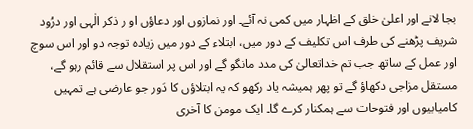بجا لانے اور اعلیٰ خلق کے اظہار میں کمی نہ آئے۔ اور نمازوں اور دعاؤں او ر ذکر الٰہی اور درُود شریف پڑھنے کی طرف اس تکلیف کے دور میں، ابتلاء کے دور میں زیادہ توجہ دو اور اس سوچ اور عمل کے ساتھ جب تم خداتعالیٰ کی مدد مانگو گے اور اس پر استقلال سے قائم رہو گے، مستقل مزاجی دکھاؤ گے تو پھر ہمیشہ یاد رکھو کہ یہ ابتلاؤں کا دَور جو عارضی ہے تمہیں کامیابیوں اور فتوحات سے ہمکنار کرے گا۔ ایک مومن کا آخری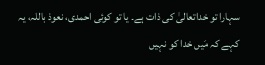سہارا تو خداتعالیٰ کی ذات ہے۔ یا تو کوئی احمدی، نعوذ باللہ، یہ کہے کہ مَیں خدا کو نہیں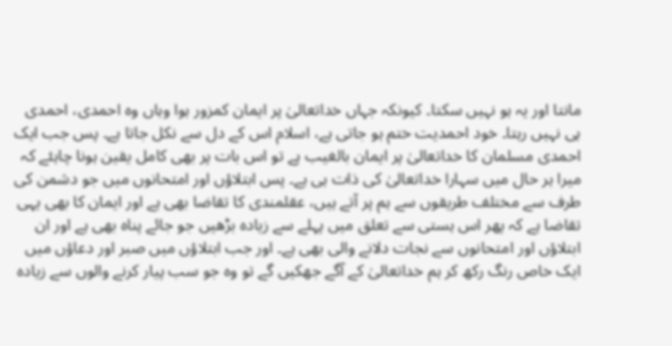مانتا اور یہ ہو نہیں سکتا۔ کیونکہ جہاں خداتعالیٰ پر ایمان کمزور ہوا وہاں وہ احمدی، احمدی ہی نہیں رہتا۔ خود احمدیت ختم ہو جاتی ہے، اسلام اس کے دل سے نکل جاتا ہے۔ پس جب ایک احمدی مسلمان کا خداتعالیٰ پر ایمان بالغیب ہے تو اس بات پر بھی کامل یقین ہونا چاہئے کہ میرا ہر حال میں سہارا خداتعالیٰ کی ذات ہی ہے۔ پس ابتلاؤں اور امتحانوں میں جو دشمن کی طرف سے مختلف طریقوں سے ہم پر آتے ہیں، عقلمندی کا تقاضا بھی ہے اور ایمان کا بھی یہی تقاضا ہے کہ پھر اس ہستی سے تعلق میں پہلے سے زیادہ بڑھیں جو جائے پناہ بھی ہے اور ان ابتلاؤں اور امتحانوں سے نجات دلانے والی بھی ہے۔ اور جب ابتلاؤں میں صبر اور دعاؤں میں ایک خاص رنگ رکھ کر ہم خداتعالیٰ کے آگے جھکیں گے تو وہ جو سب پیار کرنے والوں سے زیادہ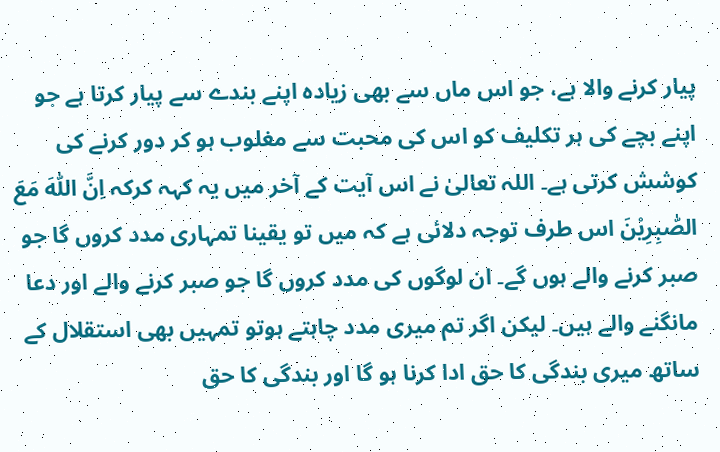پیار کرنے والا ہے، جو اس ماں سے بھی زیادہ اپنے بندے سے پیار کرتا ہے جو اپنے بچے کی ہر تکلیف کو اس کی محبت سے مغلوب ہو کر دور کرنے کی کوشش کرتی ہے۔ اللہ تعالیٰ نے اس آیت کے آخر میں یہ کہہ کرکہ اِنَّ اللّٰہَ مَعَ الصّٰبِرِیْنَ اس طرف توجہ دلائی ہے کہ میں تو یقینا تمہاری مدد کروں گا جو صبر کرنے والے ہوں گے۔ ان لوگوں کی مدد کروں گا جو صبر کرنے والے اور دعا مانگنے والے ہیں۔ لیکن اگر تم میری مدد چاہتے ہوتو تمہیں بھی استقلال کے ساتھ میری بندگی کا حق ادا کرنا ہو گا اور بندگی کا حق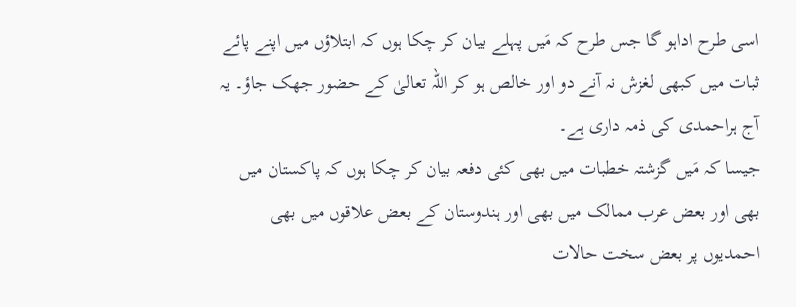اسی طرح اداہو گا جس طرح کہ مَیں پہلے بیان کر چکا ہوں کہ ابتلاؤں میں اپنے پائے ثبات میں کبھی لغزش نہ آنے دو اور خالص ہو کر اللہ تعالیٰ کے حضور جھک جاؤ۔ یہ آج ہراحمدی کی ذمہ داری ہے۔
جیسا کہ مَیں گزشتہ خطبات میں بھی کئی دفعہ بیان کر چکا ہوں کہ پاکستان میں بھی اور بعض عرب ممالک میں بھی اور ہندوستان کے بعض علاقوں میں بھی احمدیوں پر بعض سخت حالات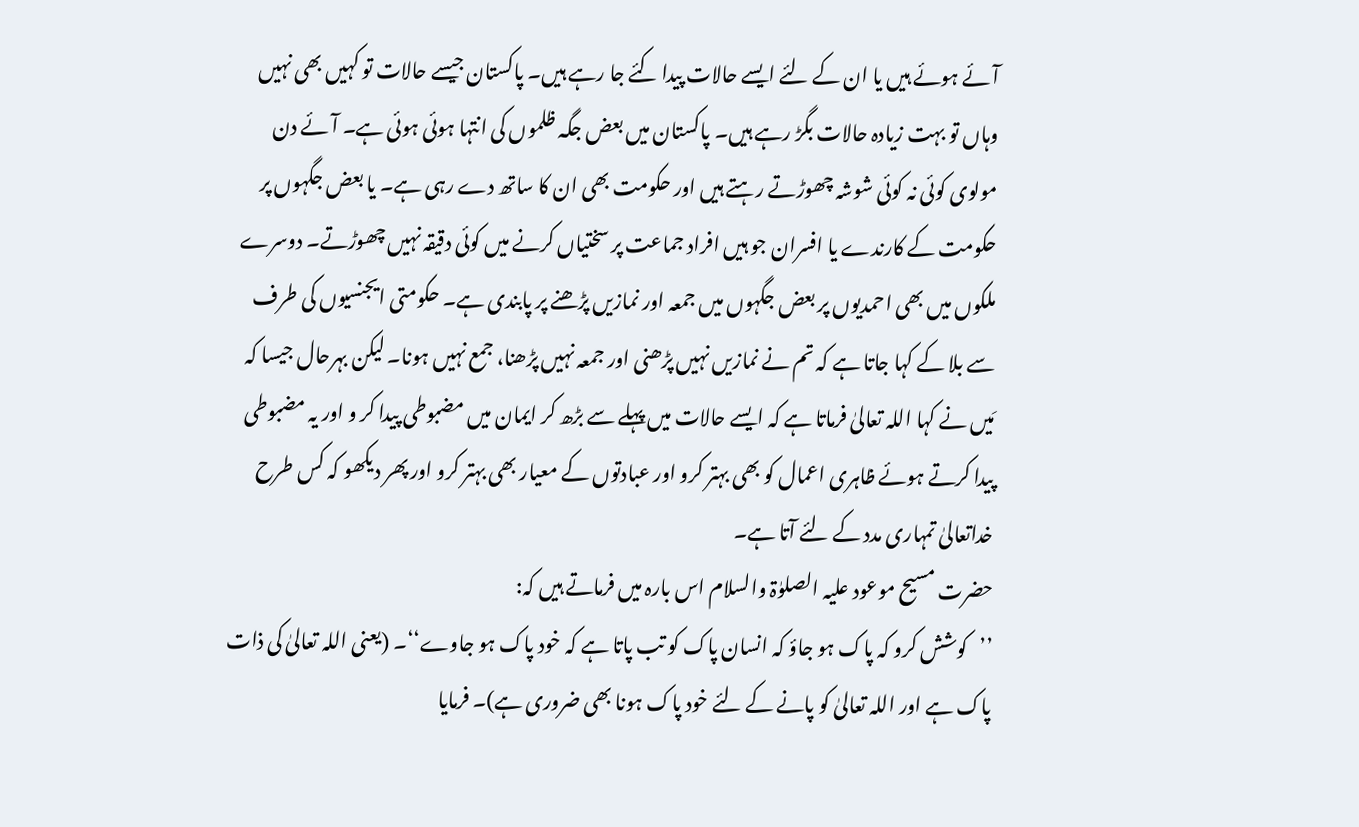آئے ہوئے ہیں یا ان کے لئے ایسے حالات پیدا کئے جا رہے ہیں۔ پاکستان جیسے حالات تو کہیں بھی نہیں وہاں تو بہت زیادہ حالات بگڑ رہے ہیں۔ پاکستان میں بعض جگہ ظلموں کی انتہا ہوئی ہوئی ہے۔ آئے دن مولوی کوئی نہ کوئی شوشہ چھوڑتے رہتے ہیں اور حکومت بھی ان کا ساتھ دے رہی ہے۔ یا بعض جگہوں پر حکومت کے کارندے یا افسران جو ہیں افراد جماعت پر سختیاں کرنے میں کوئی دقیقہ نہیں چھوڑتے۔ دوسرے ملکوں میں بھی احمدیوں پر بعض جگہوں میں جمعہ اور نمازیں پڑھنے پر پابندی ہے۔ حکومتی ایجنسیوں کی طرف سے بلا کے کہا جاتا ہے کہ تم نے نمازیں نہیں پڑھنی اور جمعہ نہیں پڑھنا، جمع نہیں ہونا۔ لیکن بہرحال جیسا کہ مَیں نے کہا اللہ تعالیٰ فرماتا ہے کہ ایسے حالات میں پہلے سے بڑھ کر ایمان میں مضبوطی پیدا کر و اور یہ مضبوطی پیدا کرتے ہوئے ظاہری اعمال کو بھی بہتر کرو اور عبادتوں کے معیار بھی بہتر کرو اور پھر دیکھو کہ کس طرح خداتعالیٰ تمہاری مدد کے لئے آتا ہے۔
حضرت مسیح موعود علیہ الصلوٰۃ والسلام اس بارہ میں فرماتے ہیں کہ:
’’کوشش کرو کہ پاک ہو جاؤ کہ انسان پاک کو تب پاتا ہے کہ خود پاک ہو جاوے‘‘۔ (یعنی اللہ تعالیٰ کی ذات پاک ہے اور اللہ تعالیٰ کو پانے کے لئے خود پاک ہونا بھی ضروری ہے)۔ فرمایا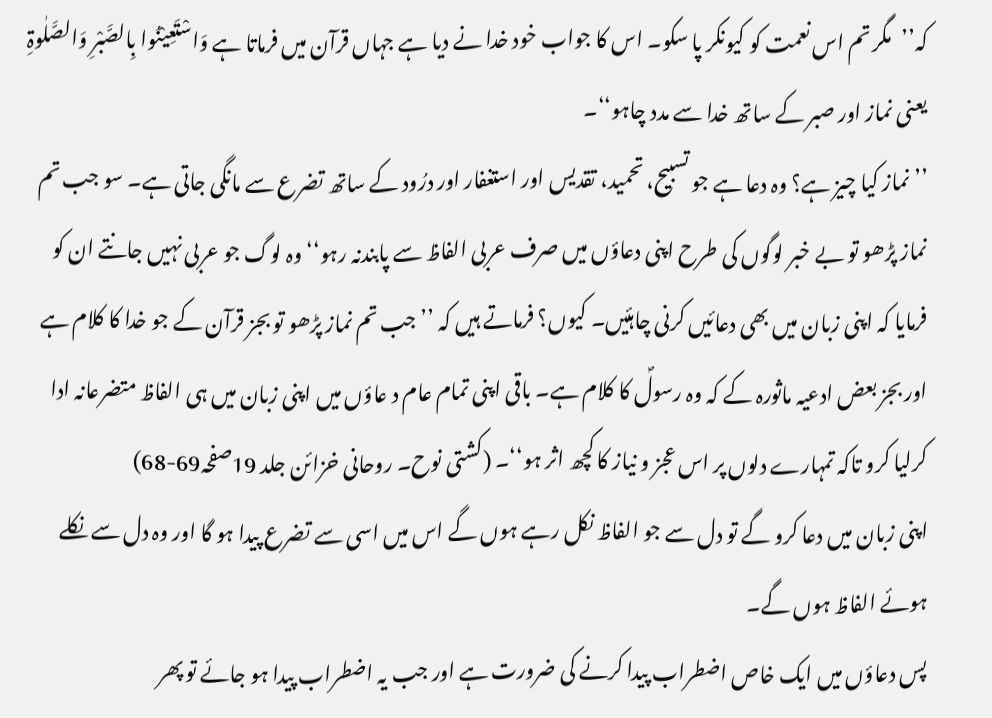کہ’’مگر تم اس نعمت کو کیونکر پا سکو۔ اس کا جواب خود خدا نے دیا ہے جہاں قرآن میں فرماتا ہے وَاسْتَعِیْنُوا بِالصَّبْرِ وَالصَّلٰوۃِ یعنی نماز اور صبر کے ساتھ خدا سے مدد چاہو‘‘۔
’’نماز کیا چیز ہے؟ وہ دعا ہے جو تسبیح، تحمید، تقدیس اور استغفار اور درُود کے ساتھ تضرع سے مانگی جاتی ہے۔ سو جب تم نماز پڑھو تو بے خبر لوگوں کی طرح اپنی دعاؤں میں صرف عربی الفاظ سے پابندنہ رہو‘‘ وہ لوگ جو عربی نہیں جانتے ان کو فرمایا کہ اپنی زبان میں بھی دعائیں کرنی چاہئیں۔ کیوں؟ فرماتے ہیں کہ ’’جب تم نماز پڑھو تو بجز قرآن کے جو خدا کا کلام ہے اور بجز بعض ادعیہ ماثورہ کے کہ وہ رسولؐ کا کلام ہے۔ باقی اپنی تمام عام د عاؤں میں اپنی زبان میں ہی الفاظ متضرعانہ ادا کرلیا کرو تاکہ تمہارے دلوں پر اس عجز و نیاز کا کچھ اثر ہو‘‘۔ (کشتی نوح۔ روحانی خزائن جلد 19صفحہ69-68)
اپنی زبان میں دعا کرو گے تو دل سے جو الفاظ نکل رہے ہوں گے اس میں اسی سے تضرع پیدا ہو گا اور وہ دل سے نکلے ہوئے الفاظ ہوں گے۔
پس دعاؤں میں ایک خاص اضطراب پیدا کرنے کی ضرورت ہے اور جب یہ اضطراب پیدا ہو جائے تو پھر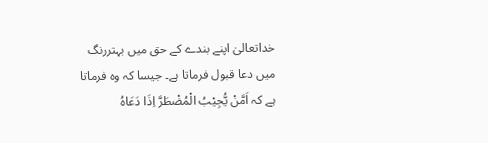خداتعالیٰ اپنے بندے کے حق میں بہتررنگ میں دعا قبول فرماتا ہے۔ جیسا کہ وہ فرماتا ہے کہ اَمَّنْ یُّجِیْبُ الْمُضْطَرَّ اِذَا دَعَاہُ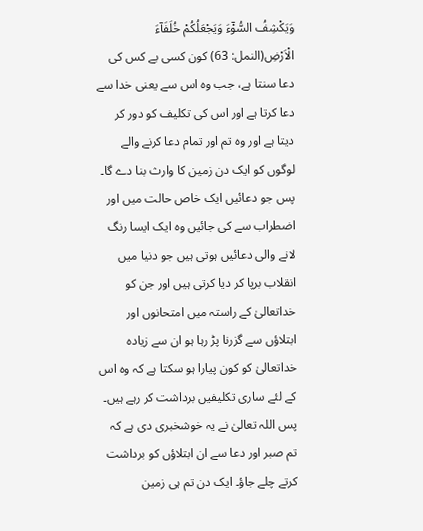وَیَکْشِفُ السُّوْٓءَ وَیَجْعَلُکُمْ خُلَفَآءَ الْاَرْضِ(النمل: 63) کون کسی بے کس کی دعا سنتا ہے، جب وہ اس سے یعنی خدا سے دعا کرتا ہے اور اس کی تکلیف کو دور کر دیتا ہے اور وہ تم اور تمام دعا کرنے والے لوگوں کو ایک دن زمین کا وارث بنا دے گا۔
پس جو دعائیں ایک خاص حالت میں اور اضطراب سے کی جائیں وہ ایک ایسا رنگ لانے والی دعائیں ہوتی ہیں جو دنیا میں انقلاب برپا کر دیا کرتی ہیں اور جن کو خداتعالیٰ کے راستہ میں امتحانوں اور ابتلاؤں سے گزرنا پڑ رہا ہو ان سے زیادہ خداتعالیٰ کو کون پیارا ہو سکتا ہے کہ وہ اس کے لئے ساری تکلیفیں برداشت کر رہے ہیں۔ پس اللہ تعالیٰ نے یہ خوشخبری دی ہے کہ تم صبر اور دعا سے ان ابتلاؤں کو برداشت کرتے چلے جاؤ۔ ایک دن تم ہی زمین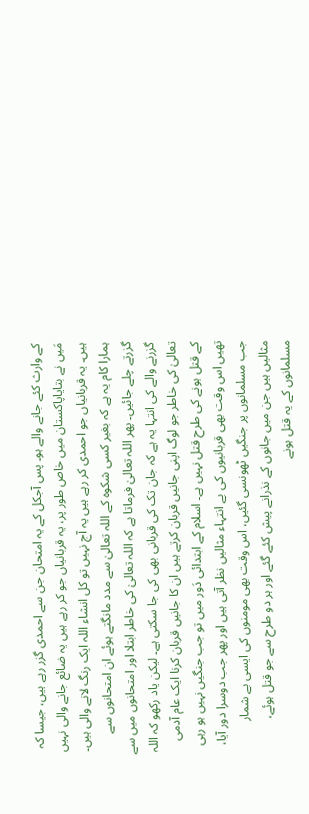کے وارث کئے جانے والے ہو۔ پس آجکل کے یہ امتحان جن سے احمدی گزر رہے ہیں، جیسا کہ مَیں نے بتایاپاکستان میں خاص طور پر، یہ قربانیاں جو کر رہے ہیں یہ ضائع جانے والی نہیں ہیں۔ یہ قربانیاں جو احمدی کر رہے ہیں یہ آج نہیں تو کل انشاء اللہ ایک رنگ لانے والی ہیں۔ ہمارا کام یہ ہے کہ بغیر کسی شکوہ کے اللہ تعالیٰ سے مدد مانگتے ہوئے ان امتحانوں سے گزرتے چلے جائیں۔ پھر اللہ تعالیٰ فرماتا ہے کہ اللہ تعالیٰ کی خاطر ابتلا اور امتحانوں میں سے گزرنے والے کی انتہا یہ ہے کہ جان تک کی قربانی بھی کی جا سکتی ہے۔ لیکن یاد رکھو کہ اللہ تعالیٰ کی خاطر جو لوگ اپنی جانیں قربان کرتے ہیں ان کا جانیں قربان کرنا ایک عام آدمی کے قتل ہونے کی طرح قتل نہیں ہے۔ اسلام کے ابتدائی دَور میں تو جب جنگیں نہیں ہو رہی تھیں اس وقت بھی قربانیوں کی بے انتہاء مثالیں نظر آتی ہیں اور پھر جب دوسرا دور آیا، جب مسلمانوں پر جنگیں ٹھونسی گئیں، اس وقت بھی مومنوں کی ایسی بے شمار مثالیں ہیں جن میں جانوں کے نذرانے پیش کئے گئے اور ہر دو طرح سے جو قتل ہوئے، مسلمانوں کے یہ قتل ہونے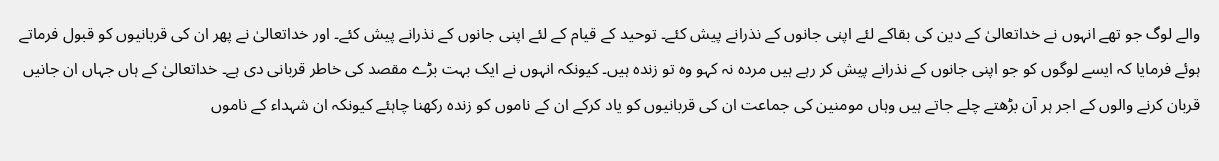والے لوگ جو تھے انہوں نے خداتعالیٰ کے دین کی بقاکے لئے اپنی جانوں کے نذرانے پیش کئے۔ توحید کے قیام کے لئے اپنی جانوں کے نذرانے پیش کئے۔ اور خداتعالیٰ نے پھر ان کی قربانیوں کو قبول فرماتے ہوئے فرمایا کہ ایسے لوگوں کو جو اپنی جانوں کے نذرانے پیش کر رہے ہیں مردہ نہ کہو وہ تو زندہ ہیں۔ کیونکہ انہوں نے ایک بہت بڑے مقصد کی خاطر قربانی دی ہے۔ خداتعالیٰ کے ہاں جہاں ان جانیں قربان کرنے والوں کے اجر ہر آن بڑھتے چلے جاتے ہیں وہاں مومنین کی جماعت ان کی قربانیوں کو یاد کرکے ان کے ناموں کو زندہ رکھنا چاہئے کیونکہ ان شہداء کے ناموں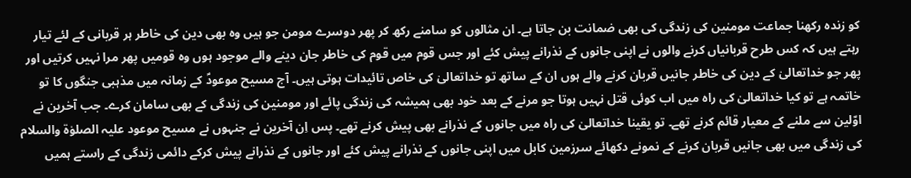کو زندہ رکھنا جماعت مومنین کی زندگی کی بھی ضمانت بن جاتا ہے۔ ان مثالوں کو سامنے رکھ کر پھر دوسرے مومن جو ہیں وہ بھی دین کی خاطر ہر قربانی کے لئے تیار رہتے ہیں کہ کس طرح قربانیاں کرنے والوں نے اپنی جانوں کے نذرانے پیش کئے اور جس قوم میں قوم کی خاطر جان دینے والے موجود ہوں وہ قومیں پھر مرا نہیں کرتیں اور پھر جو خداتعالیٰ کے دین کی خاطر جانیں قربان کرنے والے ہوں ان کے ساتھ تو خداتعالیٰ کی خاص تائیدات ہوتی ہیں۔ آج مسیح موعودؑ کے زمانہ میں مذہبی جنگوں کا تو خاتمہ ہے تو کیا خداتعالیٰ کی راہ میں اب کوئی قتل نہیں ہوتا جو مرنے کے بعد خود بھی ہمیشہ کی زندگی پائے اور مومنین کی زندگی کے بھی سامان کرے۔ جب آخرین نے اوّلین سے ملنے کے معیار قائم کرنے تھے۔ تو یقینا خداتعالیٰ کی راہ میں جانوں کے نذرانے بھی پیش کرنے تھے۔ پس اِن آخرین نے جنہوں نے مسیح موعود علیہ الصلوٰۃ والسلام کی زندگی میں بھی جانیں قربان کرنے کے نمونے دکھائے سرزمین کابل میں اپنی جانوں کے نذرانے پیش کئے اور جانوں کے نذرانے پیش کرکے دائمی زندگی کے راستے ہمیں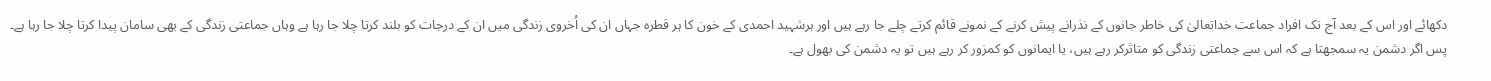دکھائے اور اس کے بعد آج تک افراد جماعت خداتعالیٰ کی خاطر جانوں کے نذرانے پیش کرنے کے نمونے قائم کرتے چلے جا رہے ہیں اور ہرشہید احمدی کے خون کا ہر قطرہ جہاں ان کی اُخروی زندگی میں ان کے درجات کو بلند کرتا چلا جا رہا ہے وہاں جماعتی زندگی کے بھی سامان پیدا کرتا چلا جا رہا ہے۔
پس اگر دشمن یہ سمجھتا ہے کہ اس سے جماعتی زندگی کو متاثرکر رہے ہیں، یا ایمانوں کو کمزور کر رہے ہیں تو یہ دشمن کی بھول ہے۔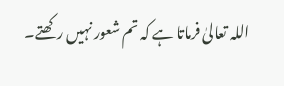اللہ تعالیٰ فرماتا ہے کہ تم شعور نہیں رکھتے۔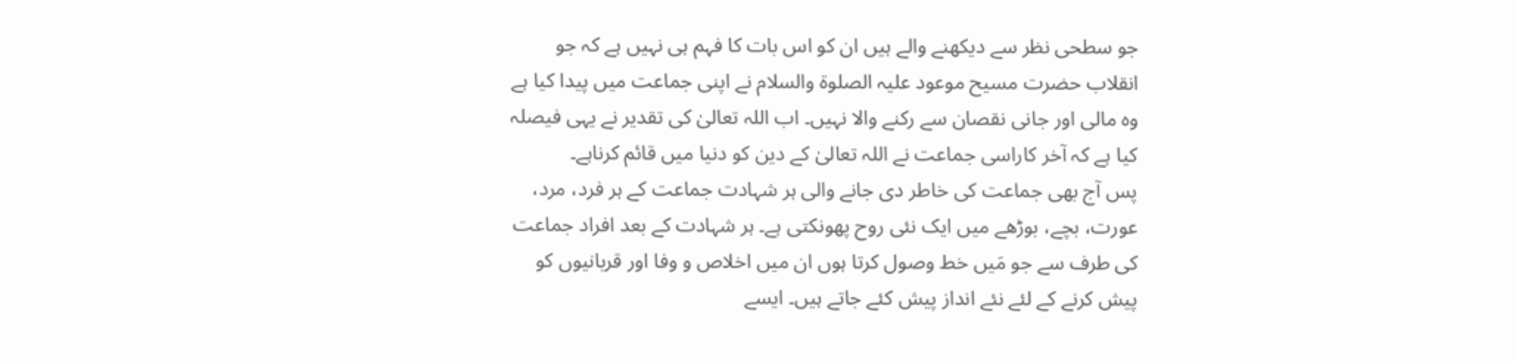جو سطحی نظر سے دیکھنے والے ہیں ان کو اس بات کا فہم ہی نہیں ہے کہ جو انقلاب حضرت مسیح موعود علیہ الصلوۃ والسلام نے اپنی جماعت میں پیدا کیا ہے وہ مالی اور جانی نقصان سے رکنے والا نہیں۔ اب اللہ تعالیٰ کی تقدیر نے یہی فیصلہ کیا ہے کہ آخر کاراسی جماعت نے اللہ تعالیٰ کے دین کو دنیا میں قائم کرناہے۔
پس آج بھی جماعت کی خاطر دی جانے والی ہر شہادت جماعت کے ہر فرد، مرد، عورت، بچے، بوڑھے میں ایک نئی روح پھونکتی ہے۔ ہر شہادت کے بعد افراد جماعت کی طرف سے جو مَیں خط وصول کرتا ہوں ان میں اخلاص و وفا اور قربانیوں کو پیش کرنے کے لئے نئے انداز پیش کئے جاتے ہیں۔ ایسے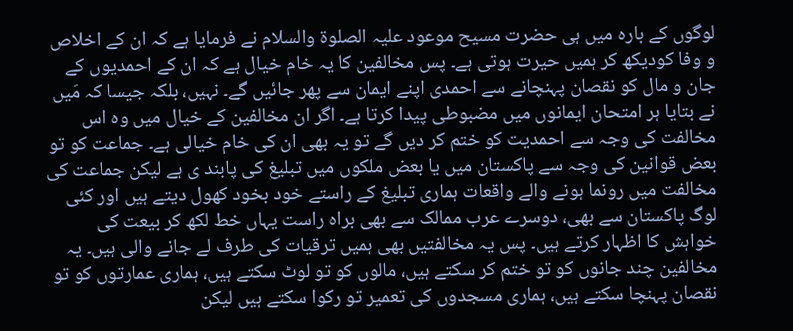لوگوں کے بارہ میں ہی حضرت مسیح موعود علیہ الصلوۃ والسلام نے فرمایا ہے کہ ان کے اخلاص و وفا کودیکھ کر ہمیں حیرت ہوتی ہے۔ پس مخالفین کا یہ خام خیال ہے کہ ان کے احمدیوں کے جان و مال کو نقصان پہنچانے سے احمدی اپنے ایمان سے پھر جائیں گے۔ نہیں، بلکہ جیسا کہ مَیں نے بتایا ہر امتحان ایمانوں میں مضبوطی پیدا کرتا ہے۔ اگر ان مخالفین کے خیال میں وہ اس مخالفت کی وجہ سے احمدیت کو ختم کر دیں گے تو یہ بھی ان کی خام خیالی ہے۔ جماعت کو تو بعض قوانین کی وجہ سے پاکستان میں یا بعض ملکوں میں تبلیغ کی پابند ی ہے لیکن جماعت کی مخالفت میں رونما ہونے والے واقعات ہماری تبلیغ کے راستے خود بخود کھول دیتے ہیں اور کئی لوگ پاکستان سے بھی، دوسرے عرب ممالک سے بھی براہ راست یہاں خط لکھ کر بیعت کی خواہش کا اظہار کرتے ہیں۔ پس یہ مخالفتیں بھی ہمیں ترقیات کی طرف لے جانے والی ہیں۔ یہ مخالفین چند جانوں کو تو ختم کر سکتے ہیں، مالوں کو تو لوٹ سکتے ہیں، ہماری عمارتوں کو تو نقصان پہنچا سکتے ہیں، ہماری مسجدوں کی تعمیر تو رکوا سکتے ہیں لیکن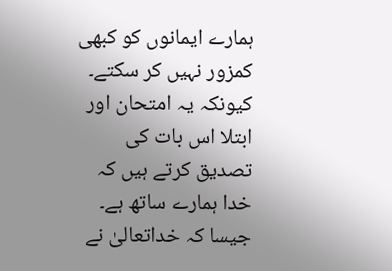ہمارے ایمانوں کو کبھی کمزور نہیں کر سکتے۔ کیونکہ یہ امتحان اور ابتلا اس بات کی تصدیق کرتے ہیں کہ خدا ہمارے ساتھ ہے۔ جیسا کہ خداتعالیٰ نے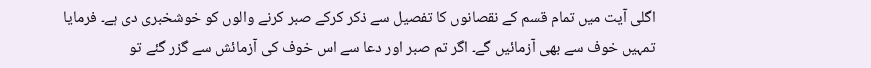اگلی آیت میں تمام قسم کے نقصانوں کا تفصیل سے ذکر کرکے صبر کرنے والوں کو خوشخبری دی ہے۔ فرمایا تمہیں خوف سے بھی آزمائیں گے۔ اگر تم صبر اور دعا سے اس خوف کی آزمائش سے گزر گئے تو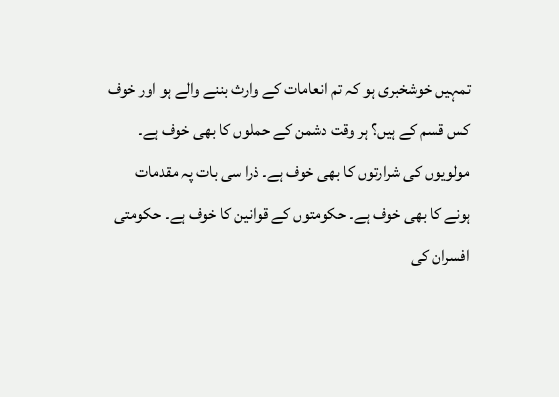تمہیں خوشخبری ہو کہ تم انعامات کے وارث بننے والے ہو اور خوف کس قسم کے ہیں؟ ہر وقت دشمن کے حملوں کا بھی خوف ہے۔ مولویوں کی شرارتوں کا بھی خوف ہے۔ ذرا سی بات پہ مقدمات ہونے کا بھی خوف ہے۔ حکومتوں کے قوانین کا خوف ہے۔ حکومتی افسران کی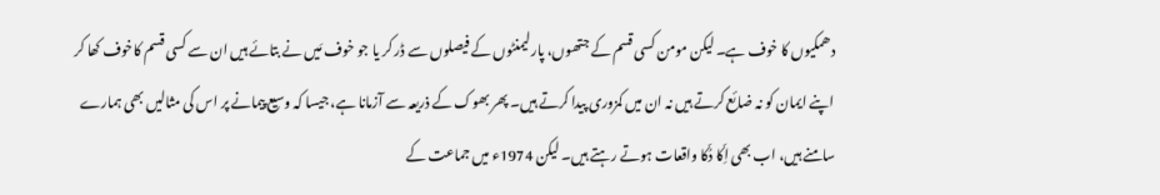دھمکیوں کا خوف ہے۔ لیکن مومن کسی قسم کے جتھوں، پارلیمنٹوں کے فیصلوں سے ڈر کر یا جو خوف مَیں نے بتائے ہیں ان سے کسی قسم کاخوف کھا کر اپنے ایمان کو نہ ضائع کرتے ہیں نہ ان میں کمزوری پیدا کرتے ہیں۔ پھر بھوک کے ذریعہ سے آزمانا ہے، جیسا کہ وسیع پیمانے پر اس کی مثالیں بھی ہمارے سامنے ہیں، اب بھی اِکّا دُکّا واقعات ہوتے رہتے ہیں۔ لیکن 1974ء میں جماعت کے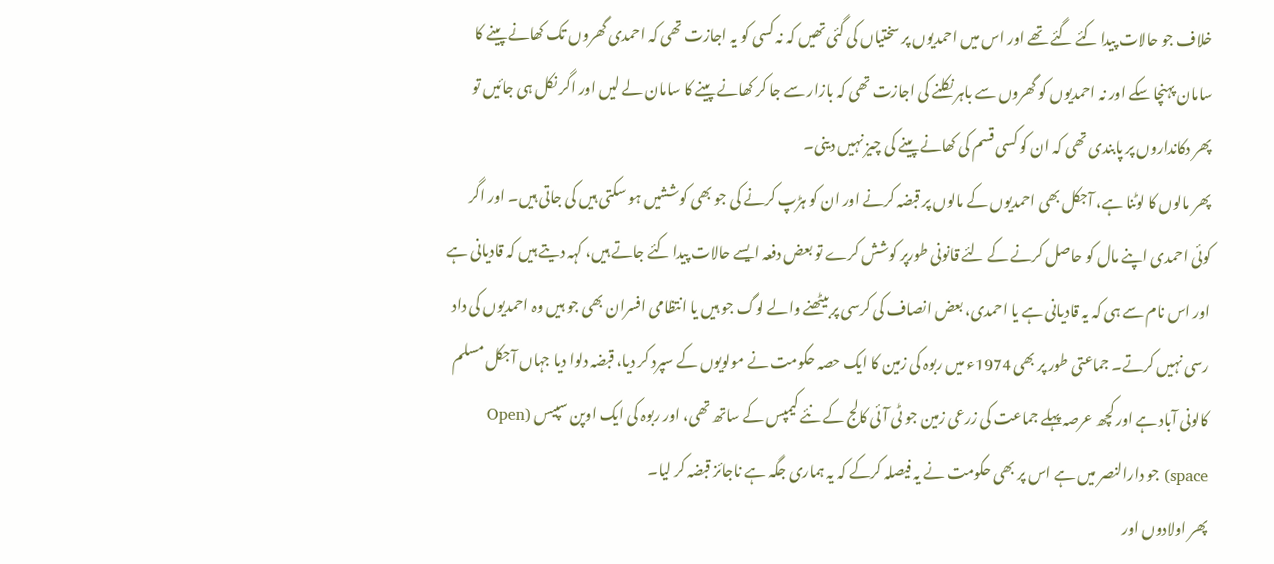خلاف جو حالات پیدا کئے گئے تھے اور اس میں احمدیوں پر سختیاں کی گئی تھیں کہ نہ کسی کو یہ اجازت تھی کہ احمدی گھروں تک کھانے پینے کا سامان پہنچا سکے اور نہ احمدیوں کو گھروں سے باہر نکلنے کی اجازت تھی کہ بازار سے جا کر کھانے پینے کا سامان لے لیں اور اگر نکل ہی جائیں تو پھر دکانداروں پر پابندی تھی کہ ان کو کسی قسم کی کھانے پینے کی چیز نہیں دینی۔
پھر مالوں کا لوٹنا ہے، آجکل بھی احمدیوں کے مالوں پر قبضہ کرنے اور ان کو ہڑپ کرنے کی جو بھی کوششیں ہو سکتی ہیں کی جاتی ہیں۔ اور اگر کوئی احمدی اپنے مال کو حاصل کرنے کے لئے قانونی طورپر کوشش کرے تو بعض دفعہ ایسے حالات پیدا کئے جاتے ہیں، کہہ دیتے ہیں کہ قادیانی ہے اور اس نام سے ہی کہ یہ قادیانی ہے یا احمدی، بعض انصاف کی کرسی پر بیٹھنے والے لوگ جو ہیں یا انتظامی افسران بھی جو ہیں وہ احمدیوں کی داد رسی نہیں کرتے۔ جماعتی طور پر بھی 1974ء میں ربوہ کی زمین کا ایک حصہ حکومت نے مولویوں کے سپرد کر دیا، قبضہ دلوا دیا جہاں آجکل مسلم کالونی آباد ہے اور کچھ عرصہ پہلے جماعت کی زرعی زمین جو ٹی آئی کالج کے نئے کیمپس کے ساتھ تھی، اور ربوہ کی ایک اوپن سپیس (Open space) جو دارالنصر میں ہے اس پر بھی حکومت نے یہ فیصلہ کرکے کہ یہ ہماری جگہ ہے ناجائز قبضہ کر لیا۔
پھر اولادوں اور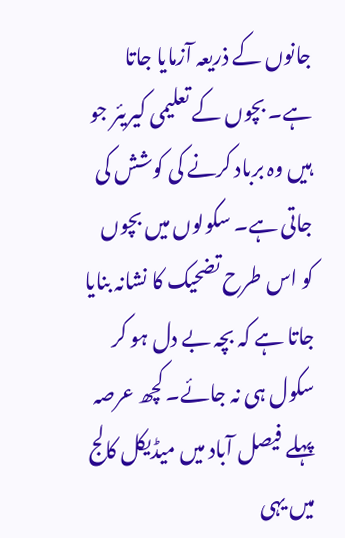جانوں کے ذریعہ آزمایا جاتا ہے۔ بچوں کے تعلیمی کیریئر جو ہیں وہ برباد کرنے کی کوشش کی جاتی ہے۔ سکولوں میں بچوں کو اس طرح تضحیک کا نشانہ بنایا جاتا ہے کہ بچہ بے دل ہو کر سکول ہی نہ جائے۔ کچھ عرصہ پہلے فیصل آباد میں میڈیکل کالج میں یہی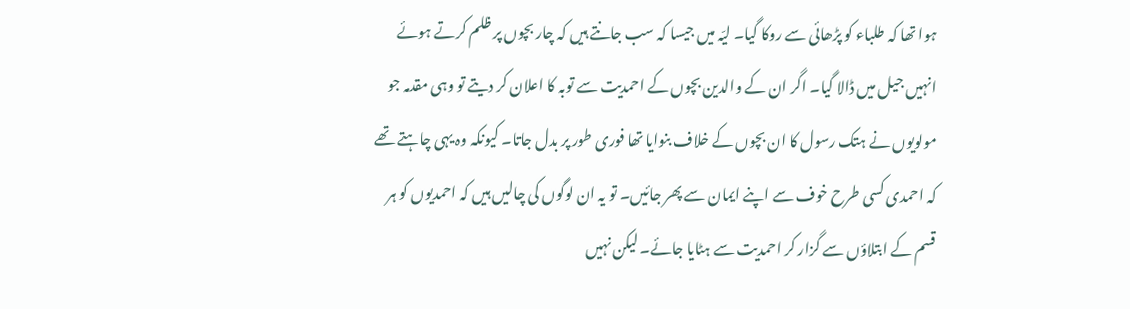ہوا تھا کہ طلباء کو پڑھائی سے روکا گیا۔ لیّہ میں جیسا کہ سب جانتے ہیں کہ چار بچوں پر ظلم کرتے ہوئے انہیں جیل میں ڈالا گیا۔ اگر ان کے والدین بچوں کے احمدیت سے توبہ کا اعلان کر دیتے تو وہی مقدمہ جو مولویوں نے ہتک رسول کا ان بچوں کے خلاف بنوایا تھا فوری طور پر بدل جاتا۔ کیونکہ وہ یہی چاہتے تھے کہ احمدی کسی طرح خوف سے اپنے ایمان سے پھر جائیں۔ تو یہ ان لوگوں کی چالیں ہیں کہ احمدیوں کو ہر قسم کے ابتلاؤں سے گزار کر احمدیت سے ہٹایا جائے۔ لیکن نہیں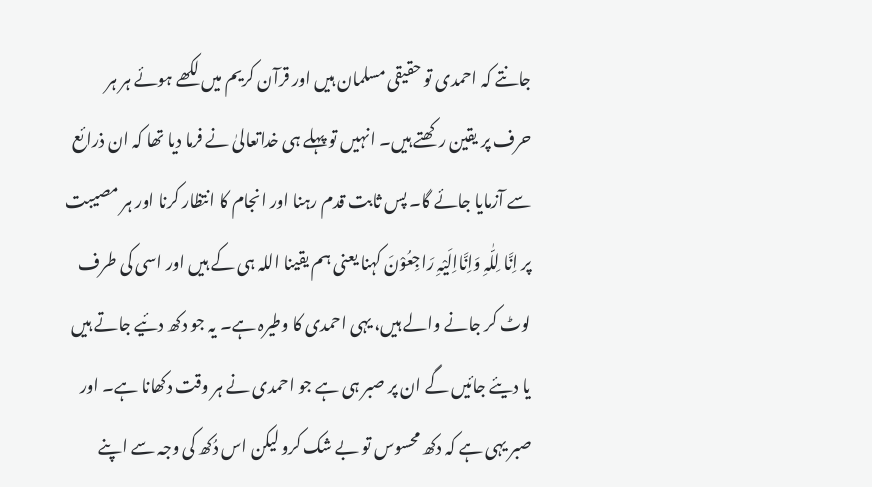جانتے کہ احمدی تو حقیقی مسلمان ہیں اور قرآن کریم میں لکھے ہوئے ہر ہر حرف پر یقین رکھتے ہیں۔ انہیں تو پہلے ہی خداتعالیٰ نے فرما دیا تھا کہ ان ذرائع سے آزمایا جائے گا۔ پس ثابت قدم رہنا اور انجام کا انتظار کرنا اور ہر مصیبت پر اِنَّا لِلّٰہِ وَاِنَّااِلَیْہِ رَاجِعُوْنَ کہنا یعنی ہم یقینا اللہ ہی کے ہیں اور اسی کی طرف لوٹ کر جانے والے ہیں، یہی احمدی کا وطیرہ ہے۔ یہ جو دکھ دئیے جاتے ہیں یا دیئے جائیں گے ان پر صبر ہی ہے جو احمدی نے ہر وقت دکھانا ہے۔ اور صبر یہی ہے کہ دکھ محسوس تو بے شک کرو لیکن اس دُکھ کی وجہ سے اپنے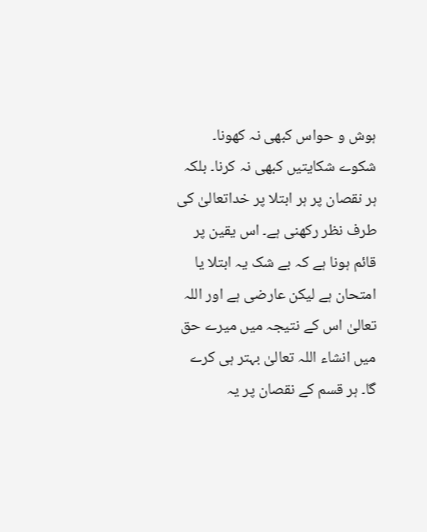ہوش و حواس کبھی نہ کھونا۔ شکوے شکایتیں کبھی نہ کرنا۔ بلکہ ہر نقصان پر ہر ابتلا پر خداتعالیٰ کی طرف نظر رکھنی ہے۔ اس یقین پر قائم ہونا ہے کہ بے شک یہ ابتلا یا امتحان ہے لیکن عارضی ہے اور اللہ تعالیٰ اس کے نتیجہ میں میرے حق میں انشاء اللہ تعالیٰ بہتر ہی کرے گا۔ ہر قسم کے نقصان پر یہ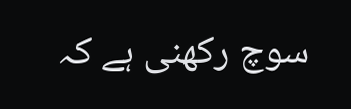سوچ رکھنی ہے کہ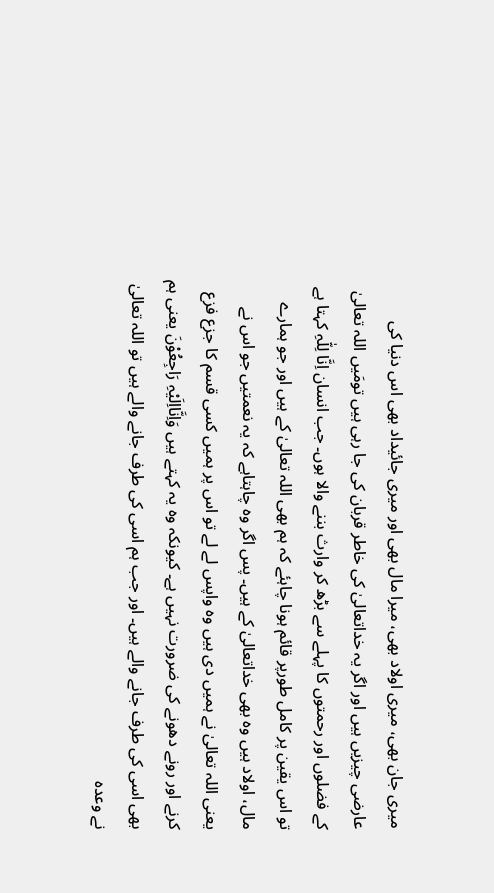میری جان بھی، میری اولاد بھی، میرا مال بھی اور میری جائیداد بھی اس دنیا کی عارضی چیزیں ہیں اور اگر یہ خداتعالیٰ کی خاطر قربان کی جا رہی ہیں تومَیں اللہ تعالیٰ کے فضلوں اور رحمتوں کا پہلے سے بڑھ کر وارث بننے والا ہوں۔ جب انسان اِنَّا لِلّٰہِ کہتا ہے تو اس یقین پر کامل طورپر قائم ہونا چاہئے کہ ہم بھی اللہ تعالیٰ کے ہیں اور جو ہمارے مال، اولاد ہیں وہ بھی خداتعالیٰ کے ہیں۔ پس اگر وہ چاہتاہے کہ یہ نعمتیں جو اس نے یعنی اللہ تعالیٰ نے ہمیں دی ہیں وہ واپس لے لے تو اس پر ہمیں کسی قسم کا جزع فزع کرنے اور رونے دھونے کی ضرورت نہیں ہے۔ کیونکہ وہ یہ کہتے ہیں وَاِنَّااِلَیْہِ رَاجِعُوْنَ یعنی ہم بھی اسی کی طرف جانے والے ہیں۔ اور جب ہم اسی کی طرف جانے والے ہیں تو اللہ تعالیٰ نے وعدہ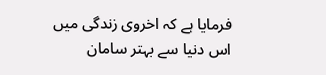فرمایا ہے کہ اخروی زندگی میں اس دنیا سے بہتر سامان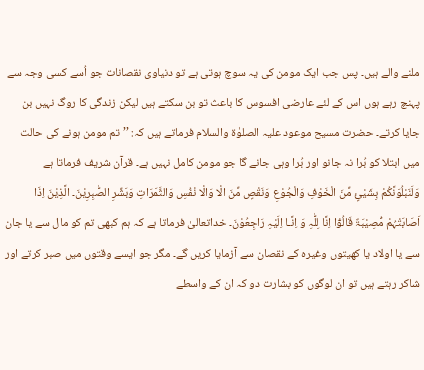ملنے والے ہیں۔ پس جب ایک مومن کی یہ سوچ ہوتی ہے تو دنیاوی نقصانات جو اُسے کسی وجہ سے پہنچ رہے ہوں اس کے لئے عارضی افسوس کا باعث تو بن سکتے ہیں لیکن زندگی کا روگ نہیں بن جایا کرتے۔ حضرت مسیح موعود علیہ الصلوٰۃ والسلام فرماتے ہیں کہ: ’’تم مومن ہونے کی حالت میں ابتلا کو بُرا نہ جانو اور بُرا وہی جانے گا جو مومن کامل نہیں ہے۔ قرآن شریف فرماتا ہے وَلَنَبْلُوَنَّکُمْ بِشَیْئٍ مِّنَ الْخَوْفِ وَالْجُوْعِ وَنَقْصٍ مِّنَ الْا وَالْا نْفُسِ وَالثَّمَرَاتِ وَبَشِّرِ الصّٰبِرِیْنَ۔ الَّذِیْنَ اِذَا اَصَابَتْہُمْ مُّصِیْبَۃٌ قَالُوْٓا اِنَّا لِلّٰہِ وَ اِنَّـا اِلَیْہِ رَاجِعُوْنَ۔ خداتعالیٰ فرماتا ہے کہ ہم کبھی تم کو مال سے یا جان سے یا اولاد یا کھیتوں وغیرہ کے نقصان سے آزمایا کریں گے۔ مگر جو ایسے وقتوں میں صبر کرتے اور شاکر رہتے ہیں تو ان لوگوں کو بشارت دو کہ ان کے واسطے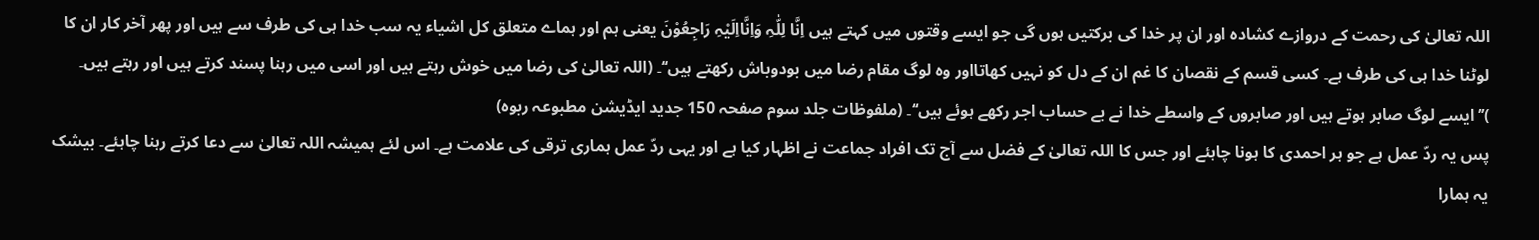اللہ تعالیٰ کی رحمت کے دروازے کشادہ اور ان پر خدا کی برکتیں ہوں گی جو ایسے وقتوں میں کہتے ہیں اِنَّا لِلّٰہِ وَاِنَّااِلَیْہِ رَاجِعُوْنَ یعنی ہم اور ہماے متعلق کل اشیاء یہ سب خدا ہی کی طرف سے ہیں اور پھر آخر کار ان کا لوٹنا خدا ہی کی طرف ہے۔ کسی قسم کے نقصان کا غم ان کے دل کو نہیں کھاتااور وہ لوگ مقام رضا میں بودوباش رکھتے ہیں‘‘۔ (اللہ تعالیٰ کی رضا میں خوش رہتے ہیں اور اسی میں رہنا پسند کرتے ہیں اور رہتے ہیں۔ )’’ایسے لوگ صابر ہوتے ہیں اور صابروں کے واسطے خدا نے بے حساب اجر رکھے ہوئے ہیں‘‘۔ (ملفوظات جلد سوم صفحہ 150 جدید ایڈیشن مطبوعہ ربوہ)
پس یہ ردّ عمل ہے جو ہر احمدی کا ہونا چاہئے اور جس کا اللہ تعالیٰ کے فضل سے آج تک افراد جماعت نے اظہار کیا ہے اور یہی ردّ عمل ہماری ترقی کی علامت ہے۔ اس لئے ہمیشہ اللہ تعالیٰ سے دعا کرتے رہنا چاہئے۔ بیشک یہ ہمارا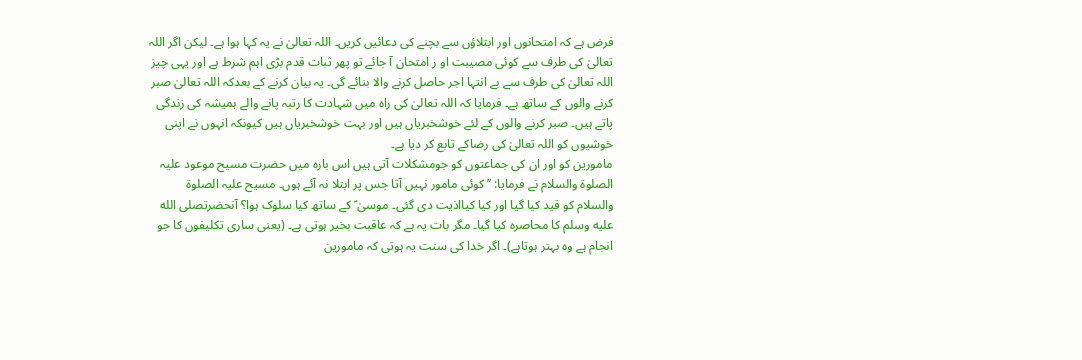فرض ہے کہ امتحانوں اور ابتلاؤں سے بچنے کی دعائیں کریں۔ اللہ تعالیٰ نے یہ کہا ہوا ہے۔ لیکن اگر اللہ تعالیٰ کی طرف سے کوئی مصیبت او ر امتحان آ جائے تو پھر ثبات قدم بڑی اہم شرط ہے اور یہی چیز اللہ تعالیٰ کی طرف سے بے انتہا اجر حاصل کرنے والا بنائے گی۔ یہ بیان کرنے کے بعدکہ اللہ تعالیٰ صبر کرنے والوں کے ساتھ ہے۔ فرمایا کہ اللہ تعالیٰ کی راہ میں شہادت کا رتبہ پانے والے ہمیشہ کی زندگی پاتے ہیں۔ صبر کرنے والوں کے لئے خوشخبریاں ہیں اور بہت خوشخبریاں ہیں کیونکہ انہوں نے اپنی خوشیوں کو اللہ تعالیٰ کی رضاکے تابع کر دیا ہے۔
مامورین کو اور ان کی جماعتوں کو جومشکلات آتی ہیں اس بارہ میں حضرت مسیح موعود علیہ الصلوۃ والسلام نے فرمایا: ’’کوئی مامور نہیں آتا جس پر ابتلا نہ آئے ہوں۔ مسیح علیہ الصلوۃ والسلام کو قید کیا گیا اور کیا کیااذیت دی گئی۔ موسیٰ ؑ کے ساتھ کیا سلوک ہوا؟ آنحضرتصلى الله عليه وسلم کا محاصرہ کیا گیا۔ مگر بات یہ ہے کہ عاقبت بخیر ہوتی ہے۔ (یعنی ساری تکلیفوں کا جو انجام ہے وہ بہتر ہوتاہے)۔ اگر خدا کی سنت یہ ہوتی کہ مامورین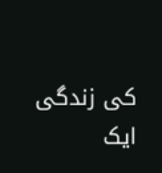کی زندگی ایک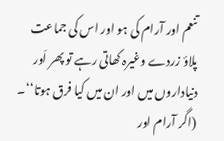تنعم اور آرام کی ہو اور اس کی جماعت پلاؤ زردے وغیرہ کھاتی رہے تو پھر اَور دنیاداروں میں اور ان میں کیا فرق ہوتا‘‘۔ (اگر آرام اور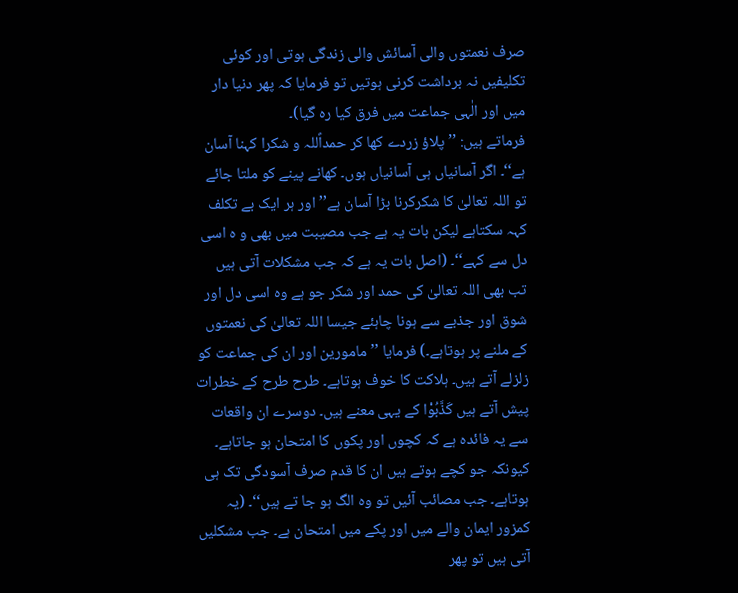صرف نعمتوں والی آسائش والی زندگی ہوتی اور کوئی تکلیفیں نہ برداشت کرنی ہوتیں تو فرمایا کہ پھر دنیا دار میں اور الٰہی جماعت میں فرق کیا رہ گیا)۔
فرماتے ہیں: ’’پلاؤ زردے کھا کر حمداًللہ و شکرا کہنا آسان ہے‘‘۔ اگر آسانیاں ہی آسانیاں ہوں۔ کھانے پینے کو ملتا جائے تو اللہ تعالیٰ کا شکرکرنا بڑا آسان ہے’’اور ہر ایک بے تکلف کہہ سکتاہے لیکن بات یہ ہے جب مصیبت میں بھی و ہ اسی دل سے کہے‘‘۔ (اصل بات یہ ہے کہ جب مشکلات آتی ہیں تب بھی اللہ تعالیٰ کی حمد اور شکر جو ہے وہ اسی دل اور شوق اور جذبے سے ہونا چاہئے جیسا اللہ تعالیٰ کی نعمتوں کے ملنے پر ہوتاہے۔) فرمایا ’’مامورین اور ان کی جماعت کو زلزلے آتے ہیں۔ ہلاکت کا خوف ہوتاہے۔ طرح طرح کے خطرات پیش آتے ہیں کَذَّبُوْا کے یہی معنے ہیں۔ دوسرے ان واقعات سے یہ فائدہ ہے کہ کچوں اور پکوں کا امتحان ہو جاتاہے۔ کیونکہ جو کچے ہوتے ہیں ان کا قدم صرف آسودگی تک ہی ہوتاہے۔ جب مصائب آئیں تو وہ الگ ہو جا تے ہیں‘‘۔ (یہ کمزور ایمان والے میں اور پکے میں امتحان ہے۔ جب مشکلیں آتی ہیں تو پھر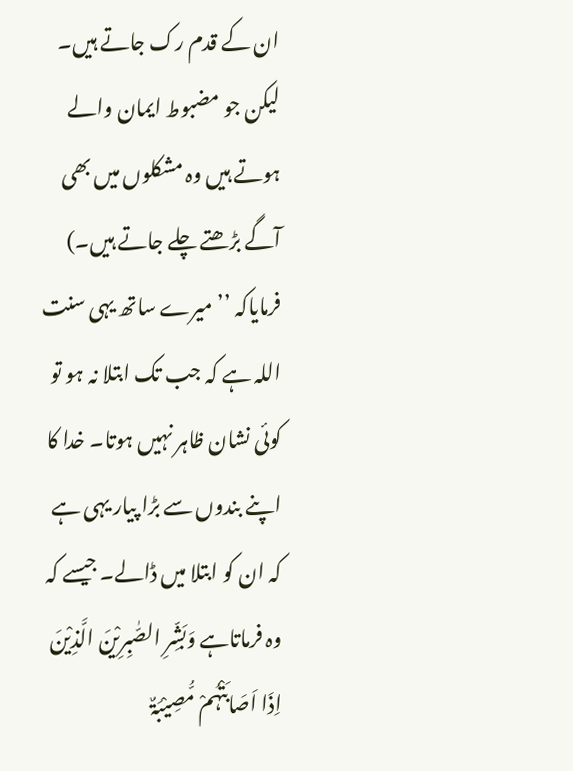ان کے قدم رک جاتے ہیں۔ لیکن جو مضبوط ایمان والے ہوتے ہیں وہ مشکلوں میں بھی آگے بڑھتے چلے جاتے ہیں۔) فرمایاکہ ’’میرے ساتھ یہی سنت اللہ ہے کہ جب تک ابتلا نہ ہو تو کوئی نشان ظاہر نہیں ہوتا۔ خدا کا اپنے بندوں سے بڑا پیار یہی ہے کہ ان کو ابتلا میں ڈالے۔ جیسے کہ وہ فرماتاہے وَبَشِّرِ الصّٰبِرِیْنَ الَّذِیْنَ اِذَا اَصَابَتْہُمْ مُّصِیْبَۃٌ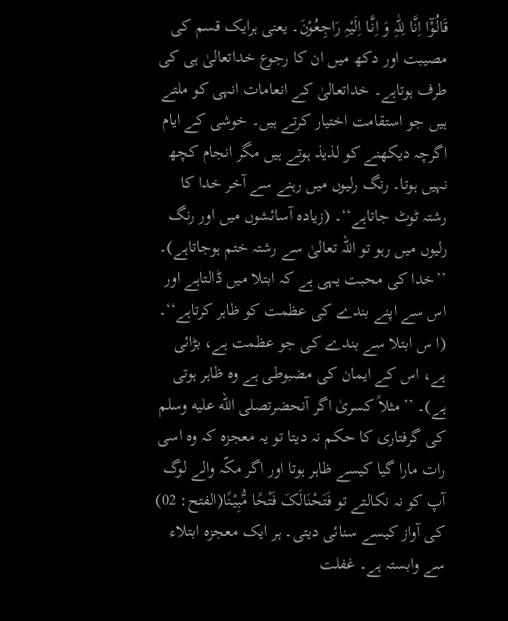قَالُوْٓا اِنَّا لِلّٰہِ وَ اِنَّـا اِلَیْہِ رَاجِعُوْنَ۔ یعنی ہرایک قسم کی مصیبت اور دکھ میں ان کا رجوع خداتعالیٰ ہی کی طرف ہوتاہے۔ خداتعالیٰ کے انعامات انہی کو ملتے ہیں جو استقامت اختیار کرتے ہیں۔ خوشی کے ایام اگرچہ دیکھنے کو لذیذ ہوتے ہیں مگر انجام کچھ نہیں ہوتا۔ رنگ رلیوں میں رہنے سے آخر خدا کا رشتہ ٹوٹ جاتاہے‘‘۔ (زیادہ آسائشوں میں اور رنگ رلیوں میں رہو تو اللہ تعالیٰ سے رشتہ ختم ہوجاتاہے)۔ ’’خدا کی محبت یہی ہے کہ ابتلا میں ڈالتاہے اور اس سے اپنے بندے کی عظمت کو ظاہر کرتاہے‘‘۔ (ا س ابتلا سے بندے کی جو عظمت ہے، بڑائی ہے، اس کے ایمان کی مضبوطی ہے وہ ظاہر ہوتی ہے)۔ ’’مثلاً کسریٰ اگر آنحضرتصلى الله عليه وسلم کی گرفتاری کا حکم نہ دیتا تو یہ معجزہ کہ وہ اسی رات مارا گیا کیسے ظاہر ہوتا اور اگر مکّہ والے لوگ آپ کو نہ نکالتے تو فَتَحْنَالَکَ فَتْحًا مُّبِیْنًا(الفتح: 02) کی آواز کیسے سنائی دیتی۔ ہر ایک معجزہ ابتلاء سے وابستہ ہے۔ غفلت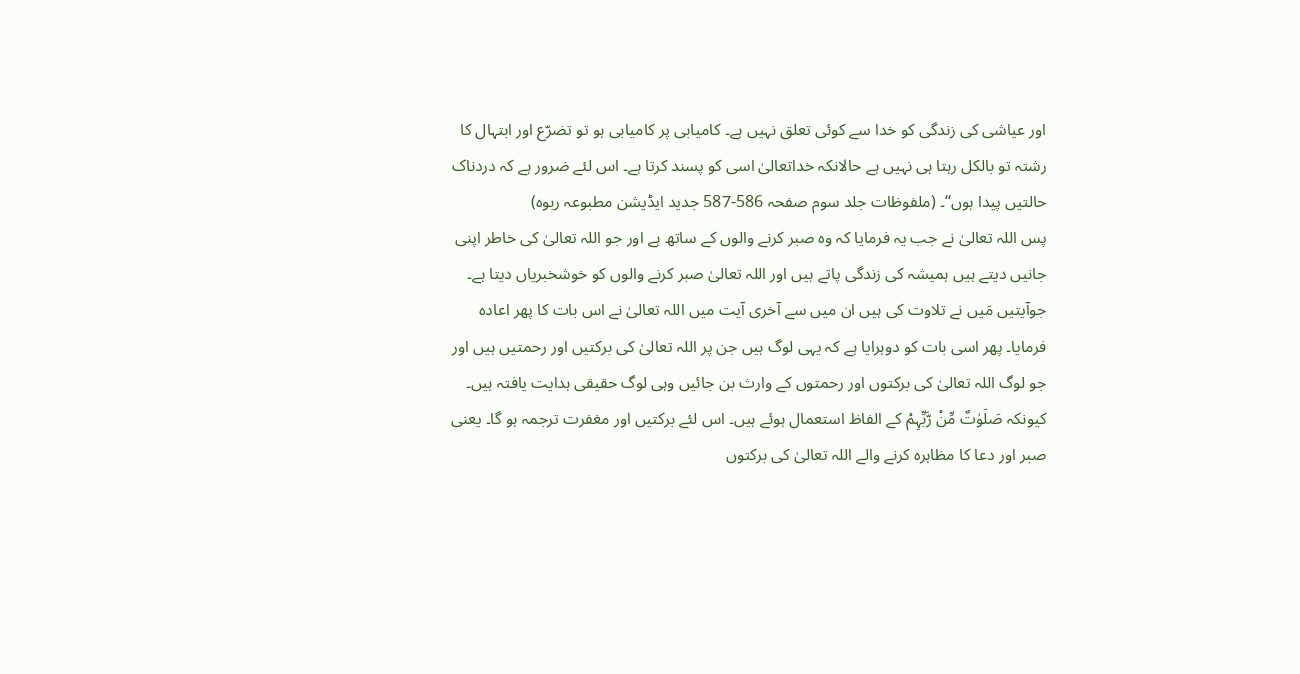اور عیاشی کی زندگی کو خدا سے کوئی تعلق نہیں ہے۔ کامیابی پر کامیابی ہو تو تضرّع اور ابتہال کا رشتہ تو بالکل رہتا ہی نہیں ہے حالانکہ خداتعالیٰ اسی کو پسند کرتا ہے۔ اس لئے ضرور ہے کہ دردناک حالتیں پیدا ہوں‘‘۔ (ملفوظات جلد سوم صفحہ 586-587 جدید ایڈیشن مطبوعہ ربوہ)
پس اللہ تعالیٰ نے جب یہ فرمایا کہ وہ صبر کرنے والوں کے ساتھ ہے اور جو اللہ تعالیٰ کی خاطر اپنی جانیں دیتے ہیں ہمیشہ کی زندگی پاتے ہیں اور اللہ تعالیٰ صبر کرنے والوں کو خوشخبریاں دیتا ہے۔
جوآیتیں مَیں نے تلاوت کی ہیں ان میں سے آخری آیت میں اللہ تعالیٰ نے اس بات کا پھر اعادہ فرمایا۔ پھر اسی بات کو دوہرایا ہے کہ یہی لوگ ہیں جن پر اللہ تعالیٰ کی برکتیں اور رحمتیں ہیں اور جو لوگ اللہ تعالیٰ کی برکتوں اور رحمتوں کے وارث بن جائیں وہی لوگ حقیقی ہدایت یافتہ ہیں۔ کیونکہ صَلَوٰتٌ مِّنْ رَّبِّہِمْ کے الفاظ استعمال ہوئے ہیں۔ اس لئے برکتیں اور مغفرت ترجمہ ہو گا۔ یعنی صبر اور دعا کا مظاہرہ کرنے والے اللہ تعالیٰ کی برکتوں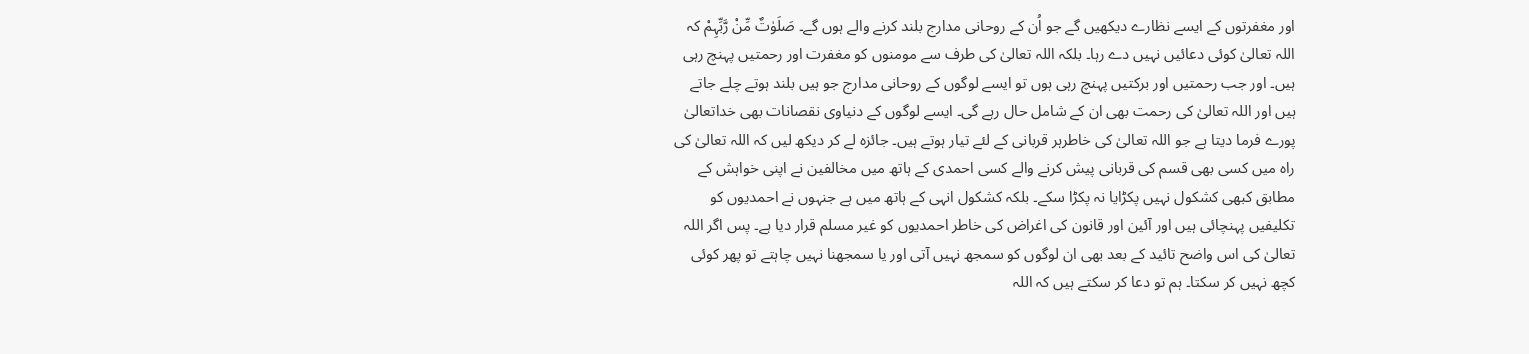اور مغفرتوں کے ایسے نظارے دیکھیں گے جو اُن کے روحانی مدارج بلند کرنے والے ہوں گے۔ صَلَوٰتٌ مِّنْ رَّبِّہِمْ کہ اللہ تعالیٰ کوئی دعائیں نہیں دے رہا۔ بلکہ اللہ تعالیٰ کی طرف سے مومنوں کو مغفرت اور رحمتیں پہنچ رہی ہیں۔ اور جب رحمتیں اور برکتیں پہنچ رہی ہوں تو ایسے لوگوں کے روحانی مدارج جو ہیں بلند ہوتے چلے جاتے ہیں اور اللہ تعالیٰ کی رحمت بھی ان کے شامل حال رہے گی۔ ایسے لوگوں کے دنیاوی نقصانات بھی خداتعالیٰ پورے فرما دیتا ہے جو اللہ تعالیٰ کی خاطرہر قربانی کے لئے تیار ہوتے ہیں۔ جائزہ لے کر دیکھ لیں کہ اللہ تعالیٰ کی راہ میں کسی بھی قسم کی قربانی پیش کرنے والے کسی احمدی کے ہاتھ میں مخالفین نے اپنی خواہش کے مطابق کبھی کشکول نہیں پکڑایا نہ پکڑا سکے۔ بلکہ کشکول انہی کے ہاتھ میں ہے جنہوں نے احمدیوں کو تکلیفیں پہنچائی ہیں اور آئین اور قانون کی اغراض کی خاطر احمدیوں کو غیر مسلم قرار دیا ہے۔ پس اگر اللہ تعالیٰ کی اس واضح تائید کے بعد بھی ان لوگوں کو سمجھ نہیں آتی اور یا سمجھنا نہیں چاہتے تو پھر کوئی کچھ نہیں کر سکتا۔ ہم تو دعا کر سکتے ہیں کہ اللہ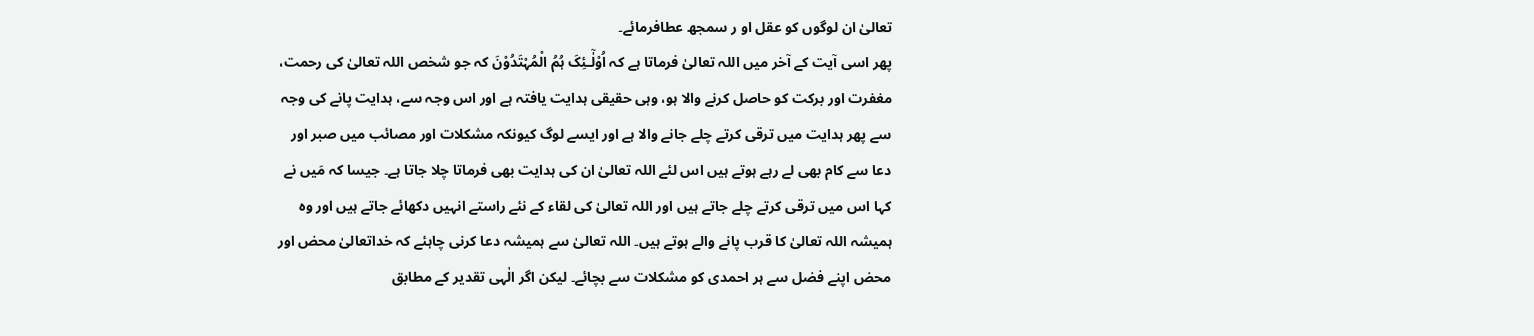تعالیٰ ان لوگوں کو عقل او ر سمجھ عطافرمائے۔
پھر اسی آیت کے آخر میں اللہ تعالیٰ فرماتا ہے کہ اُوْلٰٓـئِکَ ہُمُ الْمُہْتَدُوْنَ کہ جو شخص اللہ تعالیٰ کی رحمت، مغفرت اور برکت کو حاصل کرنے والا ہو، وہی حقیقی ہدایت یافتہ ہے اور اس وجہ سے، ہدایت پانے کی وجہ سے پھر ہدایت میں ترقی کرتے چلے جانے والا ہے اور ایسے لوگ کیونکہ مشکلات اور مصائب میں صبر اور دعا سے کام بھی لے رہے ہوتے ہیں اس لئے اللہ تعالیٰ ان کی ہدایت بھی فرماتا چلا جاتا ہے۔ جیسا کہ مَیں نے کہا اس میں ترقی کرتے چلے جاتے ہیں اور اللہ تعالیٰ کی لقاء کے نئے راستے انہیں دکھائے جاتے ہیں اور وہ ہمیشہ اللہ تعالیٰ کا قرب پانے والے ہوتے ہیں۔ اللہ تعالیٰ سے ہمیشہ دعا کرنی چاہئے کہ خداتعالیٰ محض اور محض اپنے فضل سے ہر احمدی کو مشکلات سے بچائے۔ لیکن اگر الٰہی تقدیر کے مطابق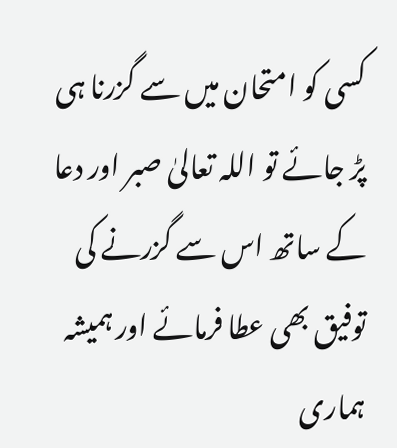کسی کو امتحان میں سے گزرنا ہی پڑ جائے تو اللہ تعالیٰ صبر اور دعا کے ساتھ اس سے گزرنے کی توفیق بھی عطا فرمائے اور ہمیشہ ہماری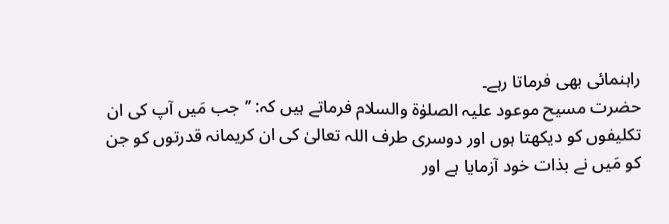راہنمائی بھی فرماتا رہے۔
حضرت مسیح موعود علیہ الصلوٰۃ والسلام فرماتے ہیں کہ: ’’جب مَیں آپ کی ان تکلیفوں کو دیکھتا ہوں اور دوسری طرف اللہ تعالیٰ کی ان کریمانہ قدرتوں کو جن کو مَیں نے بذات خود آزمایا ہے اور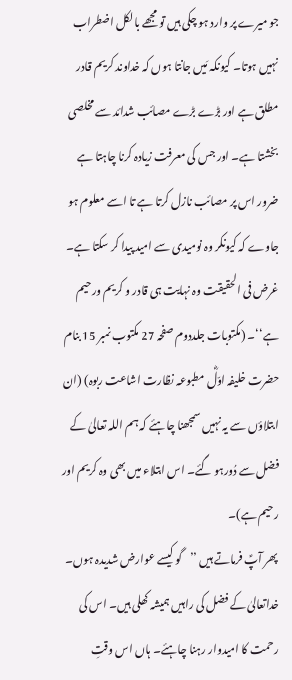جو میرے پر وارد ہو چکی ہیں تو مجھے بالکل اضطراب نہیں ہوتا۔ کیونکہ مَیں جانتا ہوں کہ خداوند کریم قادر مطلق ہے اور بڑے بڑے مصائب شدائد سے مخلصی بخشتا ہے۔ اور جس کی معرفت زیادہ کرنا چاہتا ہے ضرور اس پر مصائب نازل کرتا ہے تا اسے معلوم ہو جاوے کہ کیونکر وہ نومیدی سے امید پیدا کر سکتا ہے۔ غرض فی الحقیقت وہ نہایت ہی قادر و کریم ورحیم ہے‘‘۔ (مکتوبات جلددوم صفحہ 27 مکتوب نمبر 15 بنام حضرت خلیفہ اوّلؓ مطبوعہ نظارت اشاعت ربوہ) (ان ابتلاؤں سے یہ نہیں سمجھنا چاہئے کہ ہم اللہ تعالیٰ کے فضل سے دُورہو گئے۔ اس ابتلاء میں بھی وہ کریم اور رحیم ہے)۔
پھر آپؑ فرماتے ہیں ’’گو کیسے عوارض شدیدہ ہوں۔ خداتعالیٰ کے فضل کی راہیں ہمیشہ کھلی ہیں۔ اس کی رحمت کا امیدوار رہنا چاہئے۔ ہاں اس وقتِ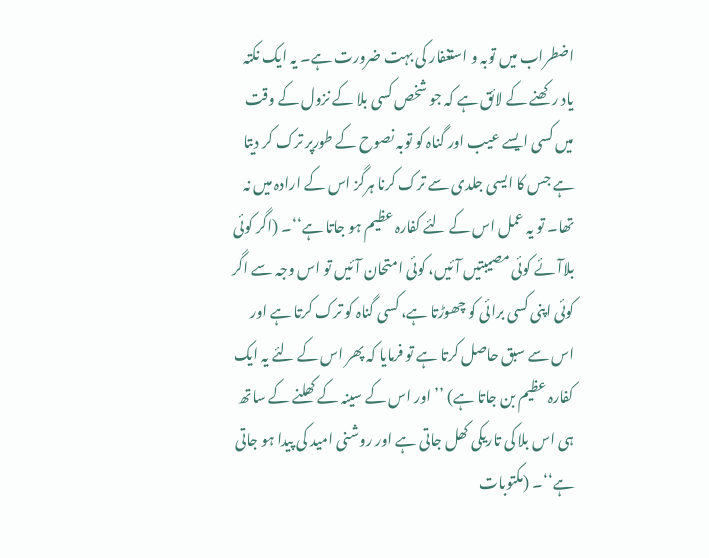اضطراب میں توبہ و استغفار کی بہت ضرورت ہے۔ یہ ایک نکتہ یاد رکھنے کے لائق ہے کہ جو شخص کسی بلا کے نزول کے وقت میں کسی ایسے عیب اور گناہ کو توبہ نصوح کے طورپر ترک کر دیتا ہے جس کا ایسی جلدی سے ترک کرنا ہرگز اس کے ارادہ میں نہ تھا۔ تو یہ عمل اس کے لئے کفارہ عظیم ہو جاتا ہے‘‘۔ (اگر کوئی بلاآئے کوئی مصیبتیں آئیں، کوئی امتحان آئیں تو اس وجہ سے اگر کوئی اپنی کسی برائی کو چھوڑتا ہے، کسی گناہ کو ترک کرتا ہے اور اس سے سبق حاصل کرتا ہے تو فرمایا کہ پھر اس کے لئے یہ ایک کفارہ عظیم بن جاتا ہے) ’’اور اس کے سینہ کے کھلنے کے ساتھ ہی اس بلا کی تاریکی کھل جاتی ہے اور روشنی امید کی پیدا ہو جاتی ہے‘‘۔ (مکتوبات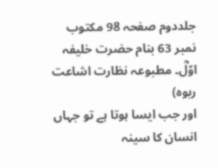جلددوم صفحہ 98 مکتوب نمبر 63 بنام حضرت خلیفہ اوّلؓ۔ مطبوعہ نظارت اشاعت ربوہ)
اور جب ایسا ہوتا ہے تو جہاں انسان کا سینہ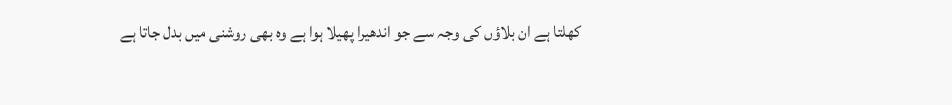کھلتا ہے ان بلاؤں کی وجہ سے جو اندھیرا پھیلا ہوا ہے وہ بھی روشنی میں بدل جاتا ہے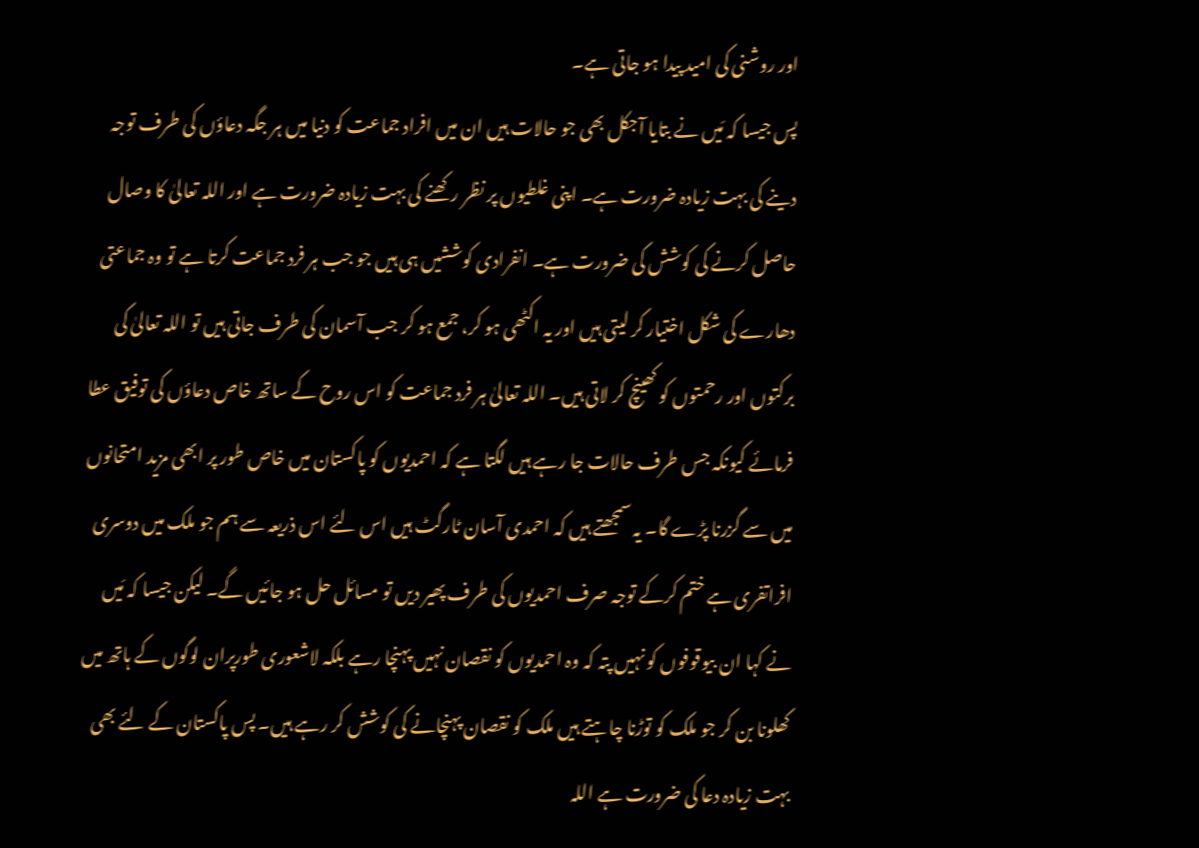اور روشنی کی امید پیدا ہو جاتی ہے۔
پس جیسا کہ مَیں نے بتایا آجکل بھی جو حالات ہیں ان میں افراد جماعت کو دنیا میں ہر جگہ دعاؤں کی طرف توجہ دینے کی بہت زیادہ ضرورت ہے۔ اپنی غلطیوں پر نظر رکھنے کی بہت زیادہ ضرورت ہے اور اللہ تعالیٰ کا وصال حاصل کرنے کی کوشش کی ضرورت ہے۔ انفرادی کوششیں ہی ہیں جو جب ہر فرد جماعت کرتا ہے تو وہ جماعتی دھارے کی شکل اختیار کر لیتی ہیں اور یہ اکٹھی ہو کر، جمع ہو کر جب آسمان کی طرف جاتی ہیں تو اللہ تعالیٰ کی برکتوں اور رحمتوں کو کھینچ کر لاتی ہیں۔ اللہ تعالیٰ ہر فرد جماعت کو اس روح کے ساتھ خاص دعاؤں کی توفیق عطا فرمائے کیونکہ جس طرف حالات جا رہے ہیں لگتا ہے کہ احمدیوں کو پاکستان میں خاص طور پر ابھی مزید امتحانوں میں سے گزرنا پڑے گا۔ یہ سمجھتے ہیں کہ احمدی آسان ٹارگٹ ہیں اس لئے اس ذریعہ سے ہم جو ملک میں دوسری افراتفری ہے ختم کرکے توجہ صرف احمدیوں کی طرف پھیر دیں تو مسائل حل ہو جائیں گے۔ لیکن جیسا کہ مَیں نے کہا ان بیوقوفوں کو نہیں پتہ کہ وہ احمدیوں کو نقصان نہیں پہنچا رہے بلکہ لاشعوری طورپران لوگوں کے ہاتھ میں کھلونا بن کر جو ملک کو توڑنا چاہتے ہیں ملک کو نقصان پہنچانے کی کوشش کر رہے ہیں۔ پس پاکستان کے لئے بھی بہت زیادہ دعا کی ضرورت ہے اللہ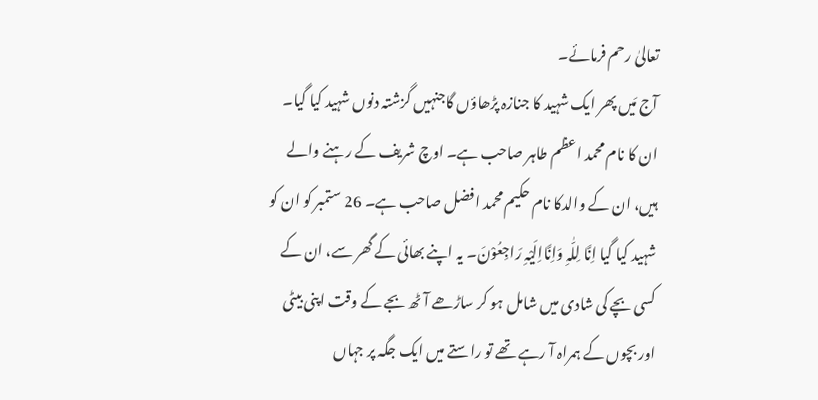تعالیٰ رحم فرمائے۔
آج مَیں پھر ایک شہید کا جنازہ پڑھاؤں گاجنہیں گزشتہ دنوں شہید کیا گیا۔ ان کا نام محمد اعظم طاہر صاحب ہے۔ اوچ شریف کے رہنے والے ہیں، ان کے والدکا نام حکیم محمد افضل صاحب ہے۔ 26 ستمبر کو ان کو شہید کیا گیا اِنَّا لِلّٰہِ وَاِنَّااِلَیْہِ رَاجِعُوْنَ۔ یہ اپنے بھائی کے گھر سے، ان کے کسی بچے کی شادی میں شامل ہو کر ساڑھے آٹھ بجے کے وقت اپنی بیٹی اور بچوں کے ہمراہ آ رہے تھے تو راستے میں ایک جگہ پر جہاں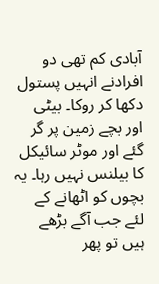آبادی کم تھی دو افرادنے انہیں پستول دکھا کر روکا۔ بیٹی اور بچے زمین پر گر گئے اور موٹر سائیکل کا بیلنس نہیں رہا۔ یہ بچوں کو اٹھانے کے لئے جب آگے بڑھے ہیں تو پھر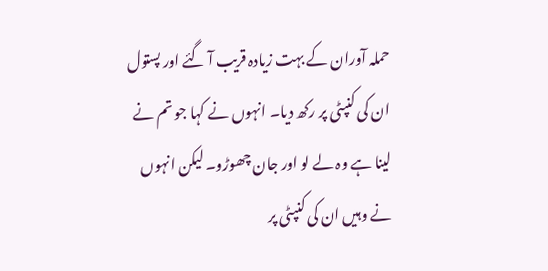حملہ آوران کے بہت زیادہ قریب آ گئے اور پستول ان کی کنپٹی پر رکھ دیا۔ انہوں نے کہا جو تم نے لینا ہے وہ لے لو اور جان چھوڑو۔ لیکن انہوں نے وہیں ان کی کنپٹی پر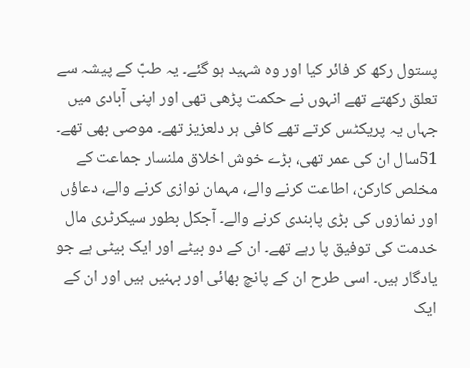پستول رکھ کر فائر کیا اور وہ شہید ہو گئے۔ یہ طبّ کے پیشہ سے تعلق رکھتے تھے انہوں نے حکمت پڑھی تھی اور اپنی آبادی میں جہاں یہ پریکٹس کرتے تھے کافی ہر دلعزیز تھے۔ موصی بھی تھے۔ 51سال ان کی عمر تھی، بڑے خوش اخلاق ملنسار جماعت کے مخلص کارکن، اطاعت کرنے والے، مہمان نوازی کرنے والے، دعاؤں اور نمازوں کی بڑی پابندی کرنے والے۔ آجکل بطور سیکرٹری مال خدمت کی توفیق پا رہے تھے۔ ان کے دو بیٹے اور ایک بیٹی ہے جو یادگار ہیں۔ اسی طرح ان کے پانچ بھائی اور بہنیں ہیں اور ان کے ایک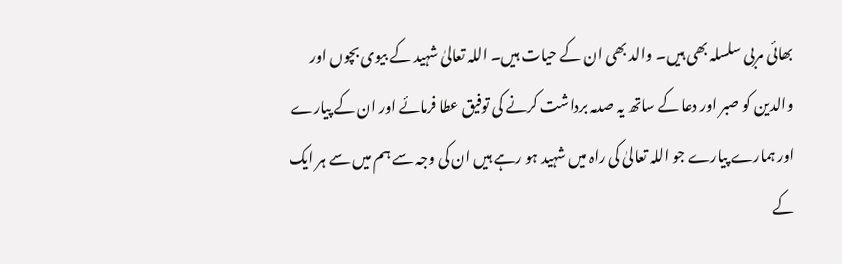بھائی مربی سلسلہ بھی ہیں۔ والد بھی ان کے حیات ہیں۔ اللہ تعالیٰ شہید کے بیوی بچوں اور والدین کو صبر اور دعا کے ساتھ یہ صدمہ برداشت کرنے کی توفیق عطا فرمائے اور ان کے پیارے اور ہمارے پیارے جو اللہ تعالیٰ کی راہ میں شہید ہو رہے ہیں ان کی وجہ سے ہم میں سے ہر ایک کے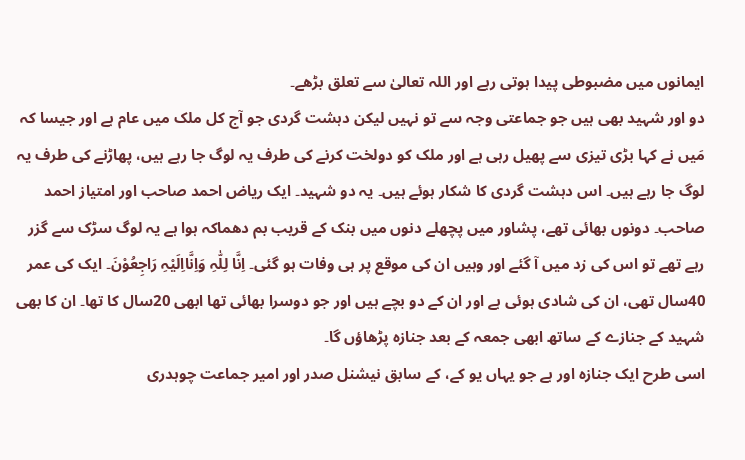ایمانوں میں مضبوطی پیدا ہوتی رہے اور اللہ تعالیٰ سے تعلق بڑھے۔
دو اور شہید بھی ہیں جو جماعتی وجہ سے تو نہیں لیکن دہشت گردی جو آج کل ملک میں عام ہے اور جیسا کہ مَیں نے کہا بڑی تیزی سے پھیل رہی ہے اور ملک کو دولخت کرنے کی طرف یہ لوگ جا رہے ہیں، پھاڑنے کی طرف یہ لوگ جا رہے ہیں۔ اس دہشت گردی کا شکار ہوئے ہیں۔ یہ دو شہید۔ ایک ریاض احمد صاحب اور امتیاز احمد صاحب۔ دونوں بھائی تھے، پشاور میں پچھلے دنوں میں بنک کے قریب بم دھماکہ ہوا ہے یہ لوگ سڑک سے گزر رہے تھے تو اس کی زد میں آ گئے اور وہیں ان کی موقع پر ہی وفات ہو گئی۔ اِنَّا لِلّٰہِ وَاِنَّااِلَیْہِ رَاجِعُوْنَ۔ ایک کی عمر 40سال تھی، ان کی شادی ہوئی ہے اور ان کے دو بچے ہیں اور جو دوسرا بھائی تھا ابھی 20سال کا تھا۔ ان کا بھی شہید کے جنازے کے ساتھ ابھی جمعہ کے بعد جنازہ پڑھاؤں گا۔
اسی طرح ایک جنازہ اور ہے جو یہاں یو کے، کے سابق نیشنل صدر اور امیر جماعت چوہدری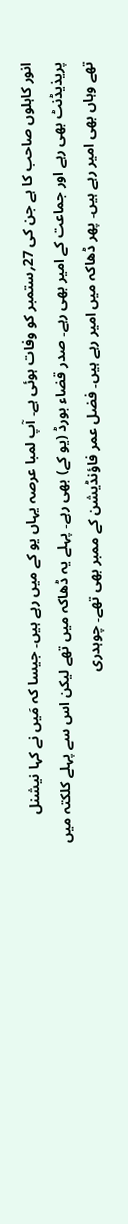انور کاہلوں صاحب کا ہے جن کی 27؍ستمبر کو وفات ہوئی ہے۔ آپ لمبا عرصہ یہاں یو کے میں رہے ہیں۔ جیسا کہ مَیں نے کہا نیشنل پریذیڈنٹ بھی رہے اور جماعت کے امیر بھی رہے۔ صدر قضاء بورڈ (یو کے) بھی رہے۔ پہلے یہ ڈھاکہ میں تھے لیکن اس سے پہلے کلکتہ میں تھے وہاں بھی امیر رہے ہیں۔ پھر ڈھاکہ میں امیر رہے ہیں۔ فضل عمر فاؤنڈیشن کے ممبر بھی تھے۔ چوہدری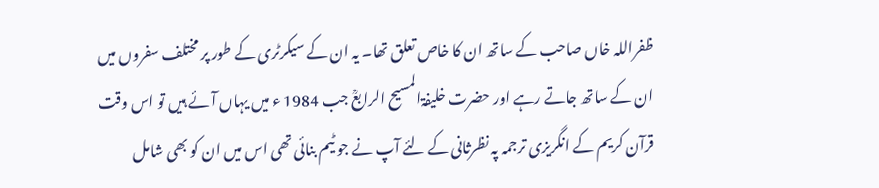ظفراللہ خاں صاحب کے ساتھ ان کا خاص تعلق تھا۔ یہ ان کے سیکرٹری کے طور پر مختلف سفروں میں ان کے ساتھ جاتے رہے اور حضرت خلیفۃالمسیح الرابعؒ جب 1984 ء میں یہاں آئے ہیں تو اس وقت قرآن کریم کے انگریزی ترجمہ پہ نظرثانی کے لئے آپ نے جو ٹیم بنائی تھی اس میں ان کو بھی شامل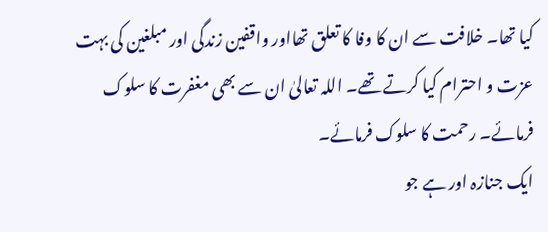کیا تھا۔ خلافت سے ان کا وفا کا تعلق تھااور واقفین زندگی اور مبلغین کی بہت عزت و احترام کیا کرتے تھے۔ اللہ تعالیٰ ان سے بھی مغفرت کا سلوک فرمائے۔ رحمت کا سلوک فرمائے۔
ایک جنازہ اور ہے جو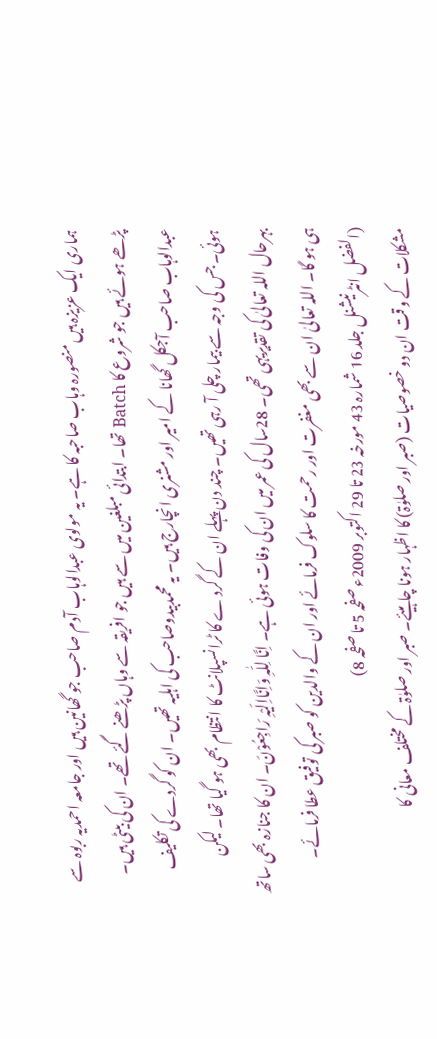ہماری ایک عزیزہ ہیں منصورہ وہاب صاحبہ کا ہے۔ یہ مولوی عبدالوہاب آدم صاحب جو گھانین ہیں اور جامعہ احمدیہ ربوہ سے پڑھے ہوئے ہیں جو شروع کا Batch تھا۔ ابتدائی مبلغین میں سے ہیں جو افریقہ سے وہاں پڑھنے گئے تھے۔ ان کی بیٹی ہیں۔ عبدالوہاب صاحب آجکل گھانا کے امیر اور مشنری انچارج ہیں۔ یہ محمدبیدوصاحب کی اہلیہ تھیں۔ ان کو گردے کی تکلیف ہوئی۔ جس کی وجہ سے بیمار چلی آ رہی تھیں۔ چند دن پہلے ان کے گرد ے کا ٹرانسپلانٹ کا انتظام بھی ہو گیا تھا۔ لیکن بہرحال اللہ تعالیٰ کی تقدیریہی تھی۔ 28سال کی عمر میں ان کی وفات ہوئی ہے۔ اِنَّا لِلّٰہِ وَاِنَّااِلَیْہِ رَاجِعُوْنَ۔ ان کا جنازہ بھی ساتھ ہی ہو گا۔ اللہ تعالیٰ ان سے بھی مغفرت اور رحمت کا سلوک فرمائے اور ان کے والدین کو صبر کی توفیق عطا فرمائے۔
(الفضل انٹرنیشنل جلد 16 شمارہ 43 مورخہ 23 تا 29 اکتوبر 2009ء صفحہ 5 تا صفحہ 8)
مشکلات کے وقت ان دو خصوصیات (صبر اور صلوٰۃ) کا اظہار ہونا چاہیئے۔ صبر اور صلوٰۃ کے مختلف معانی کا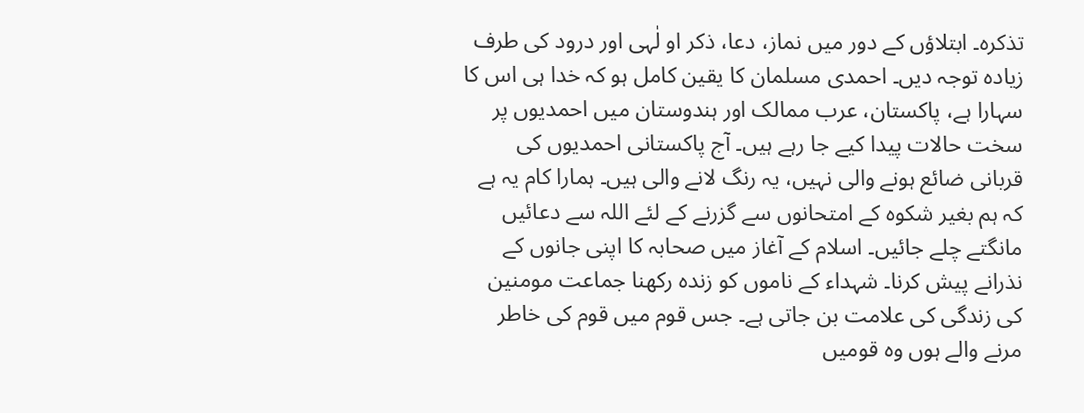تذکرہ۔ ابتلاؤں کے دور میں نماز، دعا، ذکر او لٰہی اور درود کی طرف زیادہ توجہ دیں۔ احمدی مسلمان کا یقین کامل ہو کہ خدا ہی اس کا سہارا ہے، پاکستان، عرب ممالک اور ہندوستان میں احمدیوں پر سخت حالات پیدا کیے جا رہے ہیں۔ آج پاکستانی احمدیوں کی قربانی ضائع ہونے والی نہیں، یہ رنگ لانے والی ہیں۔ ہمارا کام یہ ہے کہ ہم بغیر شکوہ کے امتحانوں سے گزرنے کے لئے اللہ سے دعائیں مانگتے چلے جائیں۔ اسلام کے آغاز میں صحابہ کا اپنی جانوں کے نذرانے پیش کرنا۔ شہداء کے ناموں کو زندہ رکھنا جماعت مومنین کی زندگی کی علامت بن جاتی ہے۔ جس قوم میں قوم کی خاطر مرنے والے ہوں وہ قومیں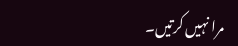مرا نہیں کرتیں۔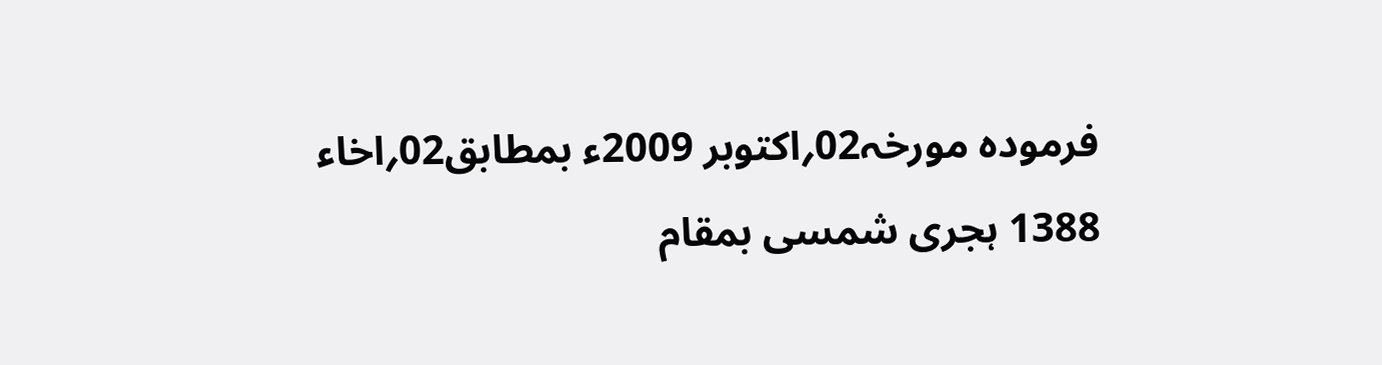فرمودہ مورخہ02؍اکتوبر 2009ء بمطابق02؍اخاء 1388 ہجری شمسی بمقام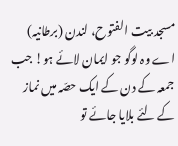مسجد بیت الفتوح، لندن (برطانیہ)
اے وہ لوگو جو ایمان لائے ہو! جب جمعہ کے دن کے ایک حصّہ میں نماز کے لئے بلایا جائے تو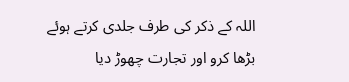اللہ کے ذکر کی طرف جلدی کرتے ہوئے بڑھا کرو اور تجارت چھوڑ دیا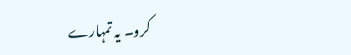کرو۔ یہ تمہارے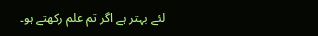لئے بہتر ہے اگر تم علم رکھتے ہو۔